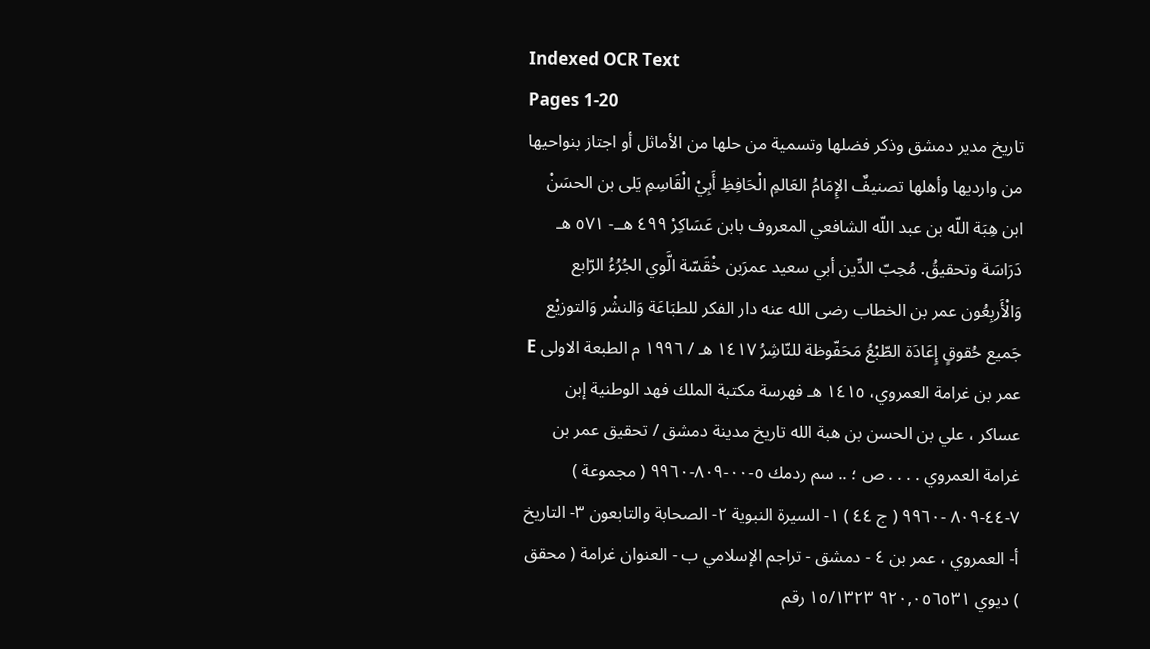Indexed OCR Text
Pages 1-20
تاريخ مدير دمشق وذكر فضلها وتسمية من حلها من الأماثل أو اجتاز بنواحيها من وارديها وأهلها تصنيفٌ الإِمَامُ العَالمِ الْحَافِظِ أَبِيْ الْقَاسِمِ يَلى بن الحسَنْ ابن هِبَة اللّه بن عبد اللّه الشافعي المعروف بابن عَسَاكِرْ ٤٩٩ هــ- ٥٧١ ھـ دَرَاسَة وتحقيقُ. مُحِبّ الدِّين أبي سعيد عمرَبن خْقَسّة الَّوي الجُرُءُ الرّابع وَالْأَربِعُون عمر بن الخطاب رضى الله عنه دار الفكر للطبَاعَة وَالنشْر وَالتوزيْع جَميع حُقوقٍ إِعَادَة الطّبْعُ مَحَفّوظة للنّاشِرُ ١٤١٧ هـ / ١٩٩٦ م الطبعة الاولى E عمر بن غرامة العمروي، ١٤١٥ هـ فهرسة مكتبة الملك فهد الوطنية إبن عساكر ، علي بن الحسن بن هبة الله تاريخ مدينة دمشق / تحقيق عمر بن غرامة العمروي . . . . ص ؛ .. سم ردمك ٥-٠٠-٨٠٩-٩٩٦٠ ( مجموعة ) ٧-٤٤-٨٠٩ -٩٩٦٠ ( ج ٤٤ ) ١- السيرة النبوية ٢- الصحابة والتابعون ٣- التاريخ أ- العمروي ، عمر بن ٤ - دمشق - تراجم الإسلامي ب - العنوان غرامة ( محقق ) ديوي ٩٢٠,٠٥٦٥٣١ ١٥/١٣٢٣ رقم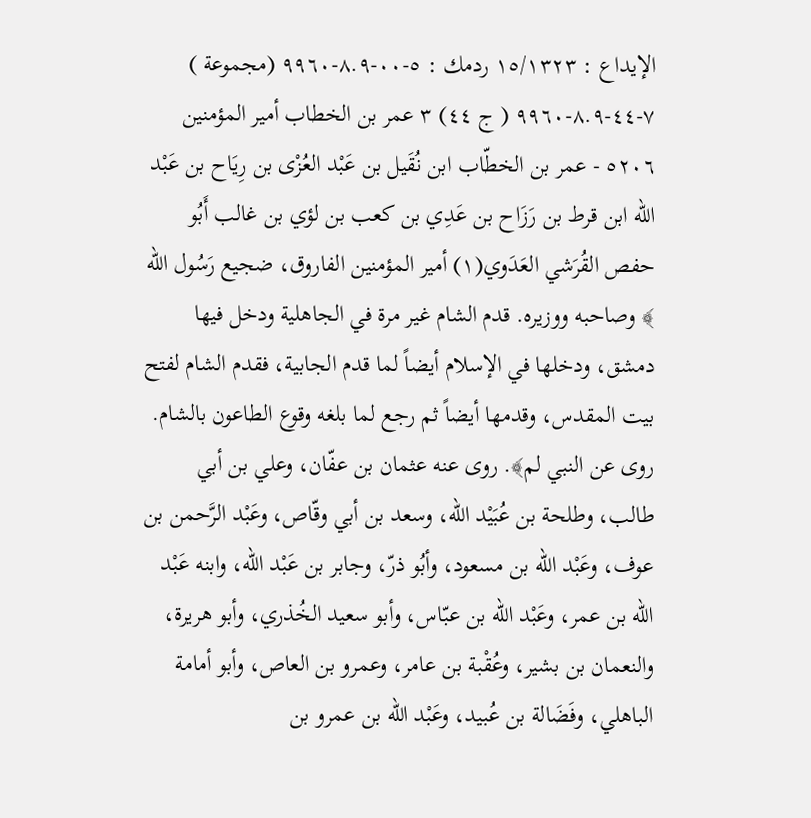الإيداع : ١٥/١٣٢٣ ردمك : ٥-٠٠-٨.٩-٩٩٦٠ (مجموعة ) ٧-٤٤-٨.٩-٩٩٦٠ ( ج ٤٤) ٣ عمر بن الخطاب أمير المؤمنين ٥٢٠٦ - عمر بن الخطّاب ابن نُقَيل بن عَبْد العُزْى بن رِيَاح بن عَبْد اللّه ابن قرط بن رَزَاح بن عَدِي بن كعب بن لؤي بن غالب أَبُو حفص القُرَشي العَدَوي(١) أمير المؤمنين الفاروق، ضجيع رَسُول الله ﴾ وصاحبه ووزيره. قدم الشام غير مرة في الجاهلية ودخل فيها دمشق، ودخلها في الإسلام أيضاً لما قدم الجابية، فقدم الشام لفتح بيت المقدس، وقدمها أيضاً ثم رجع لما بلغه وقوع الطاعون بالشام. روی عن النبي لم﴾. روى عنه عثمان بن عفّان، وعلي بن أبي طالب، وطلحة بن عُبَيْد اللّه، وسعد بن أبي وقّاص، وعَبْد الرَّحمن بن عوف، وعَبْد اللّه بن مسعود، وأبُو ذرّ، وجابر بن عَبْد اللّه، وابنه عَبْد اللّه بن عمر، وعَبْد اللّه بن عبّاس، وأبو سعيد الخُذري، وأبو هريرة، والنعمان بن بشير، وعُقْبة بن عامر، وعمرو بن العاص، وأبو أمامة الباهلي، وفَضَالة بن عُبيد، وعَبْد اللّه بن عمرو بن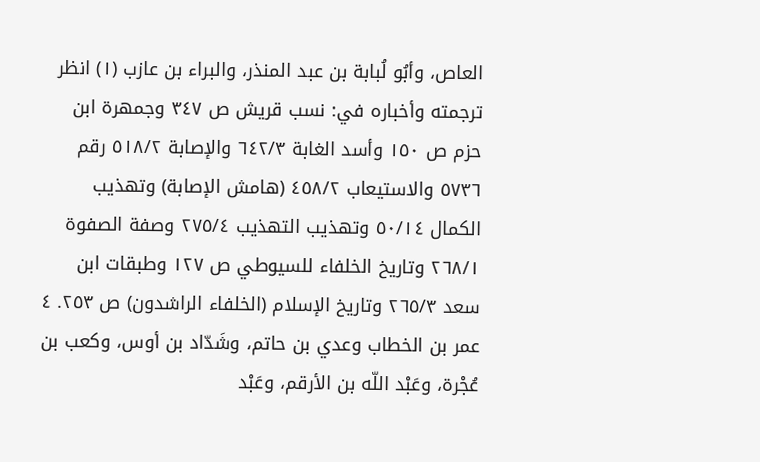العاص، وأبُو لُبابة بن عبد المنذر، والبراء بن عازب (١) انظر ترجمته وأخباره في: نسب قريش ص ٣٤٧ وجمهرة ابن حزم ص ١٥٠ وأسد الغابة ٦٤٢/٣ والإصابة ٥١٨/٢ رقم ٥٧٣٦ والاستيعاب ٤٥٨/٢ (هامش الإصابة) وتهذيب الكمال ٥٠/١٤ وتهذيب التهذيب ٢٧٥/٤ وصفة الصفوة ٢٦٨/١ وتاريخ الخلفاء للسيوطي ص ١٢٧ وطبقات ابن سعد ٢٦٥/٣ وتاريخ الإسلام (الخلفاء الراشدون) ص ٢٥٣. ٤ عمر بن الخطاب وعدي بن حاتم، وشَدّاد بن أوس، وكعب بن عُجْرة، وعَبْد اللّه بن الأرقم، وعَبْد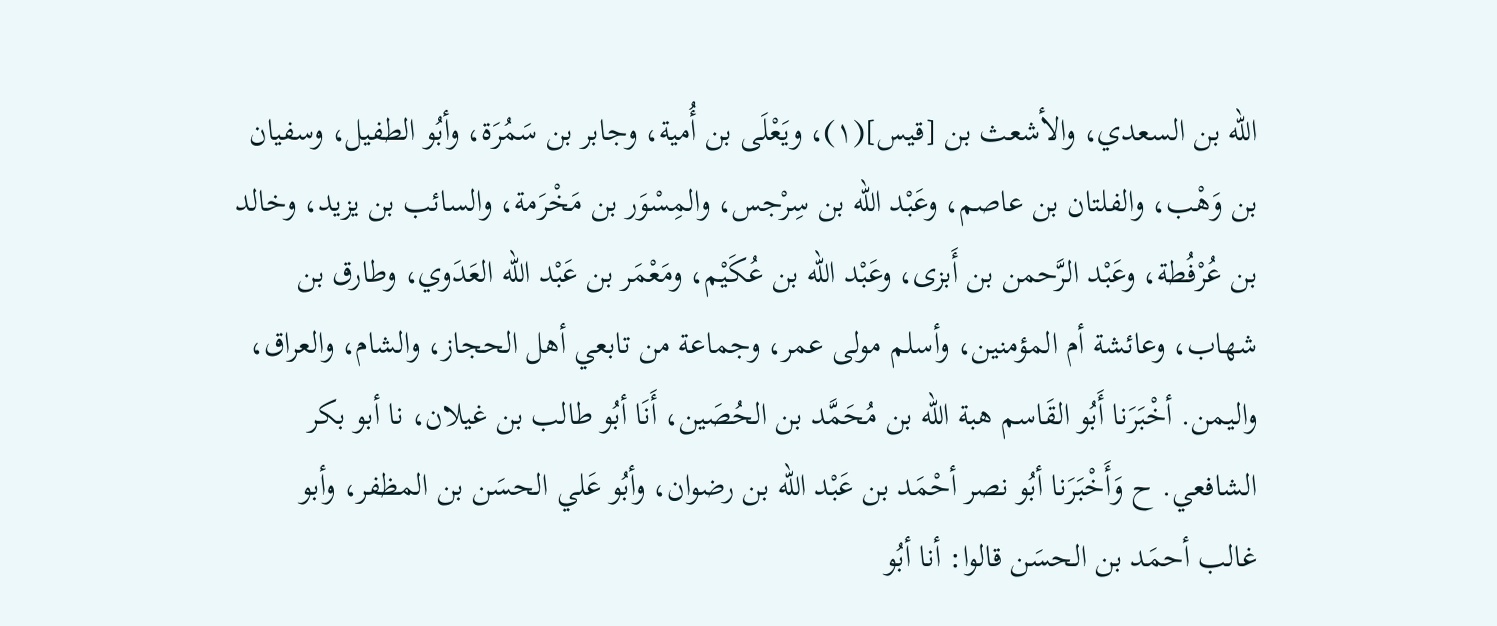اللّه بن السعدي، والأشعث بن [قيس](١)، ويَعْلَى بن أُمية، وجابر بن سَمُرَة، وأبُو الطفيل، وسفيان بن وَهْب، والفلتان بن عاصم، وعَبْد اللّه بن سِرْجس، والمِسْوَر بن مَخْرَمة، والسائب بن يزيد، وخالد بن عُرْفُطة، وعَبْد الرَّحمن بن أَبزى، وعَبْد اللّه بن عُكَيْم، ومَعْمَر بن عَبْد اللّه العَدَوي، وطارق بن شهاب، وعائشة أم المؤمنين، وأسلم مولى عمر، وجماعة من تابعي أهل الحجاز، والشام، والعراق، واليمن. أخْبَرَنا أَبُو القَاسم هبة الله بن مُحَمَّد بن الحُصَين، أَنَا أبُو طالب بن غيلان، نا أبو بكر الشافعي. ح وَأَخْبَرَنا أبُو نصر أحْمَد بن عَبْد اللّه بن رضوان، وأبُو عَلي الحسَن بن المظفر، وأبو غالب أحمَد بن الحسَن قالوا: أنا أبُو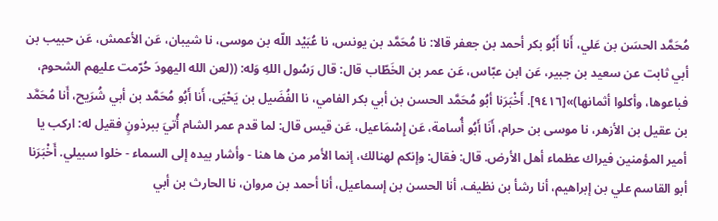مُحَمَّد الحسَن بن عَلي، أَنا أَبُو بكر أحمد بن جعفر قالا: نا مُحَمَّد بن يونس، نا عُبَيْد اللّه بن موسى، نا شيبان، عَن الأعمش، عَن حبيب بن أبي ثابت عن سعيد بن جبير، عَن ابن عبّاس، عَن عمر بن الخَطّاب قال: قال رَسُول اللهِ وَله: ((لعن الله اليهودَ حُرّمت عليهم الشحوم، فباعوها، وأكلوا أثمانها)»[٩٤١٦]. أَخْبَرَنا أبُو مُحَمَّد الحسن بن أبي بكر الفامي، نا الفُضَيل بن يَحْيَى، أَنا أَبُو مُحَمَّد بن أبي شُرَيح، أَنا مُحَمَّد بن عقيل بن الأزهر، نا موسى بن حرام، أَنَا أَبُو أُسامة، عَن إِسْمَاعيل، عَن قيس قال: لما قدم عمر الشام أُتيَ ببرذونٍ فقيل له: اركب يا أمير المؤمنين فيراك عظماء أهل الأرض. قال: فقال: وإنكم لهنالك، إنما الأمر من ها هنا - وأشار بيده إلى السماء - خلوا سبيلي. أَخْبَرَنا أبو القاسم علي بن إبراهيم، أنا رشأ بن نظيف، أنا الحسن بن إسماعيل، أنا أحمد بن مروان، نا الحارث بن أبي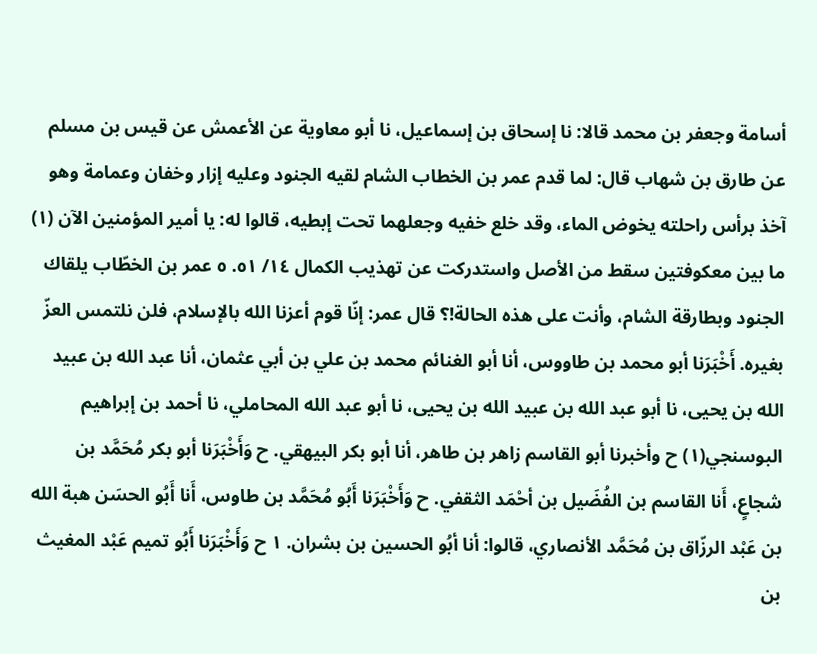أسامة وجعفر بن محمد قالا: نا إسحاق بن إسماعيل، نا أبو معاوية عن الأعمش عن قيس بن مسلم عن طارق بن شهاب قال: لما قدم عمر بن الخطاب الشام لقيه الجنود وعليه إزار وخفان وعمامة وهو آخذ برأس راحلته يخوض الماء، وقد خلع خفيه وجعلهما تحت إبطيه، قالوا له: يا أمير المؤمنين الآن (١) ما بين معكوفتين سقط من الأصل واستدركت عن تهذيب الكمال ١٤/ ٥١. ٥ عمر بن الخطّاب يلقاك الجنود وبطارقة الشام، وأنت على هذه الحالة!؟ قال عمر: إنّا قوم أعزنا الله بالإسلام، فلن نلتمس العزّ بغيره. أَخْبَرَنا أبو محمد بن طاووس، أنا أبو الغنائم محمد بن علي بن أبي عثمان، أنا عبد الله بن عبيد الله بن يحيى، نا أبو عبد الله بن عبيد الله بن يحيى، نا أبو عبد الله المحاملي، نا أحمد بن إبراهيم البوسنجي(١) ح وأخبرنا أبو القاسم زاهر بن طاهر، أنا أبو بكر البيهقي. ح وَأَخْبَرَنا أبو بكر مُحَمَّد بن شجاعٍ، أَنا القاسم بن الفُضَيل بن أحْمَد الثقفي. ح وَأَخْبَرَنا أَبُو مُحَمَّد بن طاوس، أَنا أَبُو الحسَن هبة الله بن عَبْد الرزّاق بن مُحَمَّد الأنصاري، قالوا: أنا أبُو الحسين بن بشران. ١ ح وَأَخْبَرَنا أَبُو تميم عَبْد المغيث بن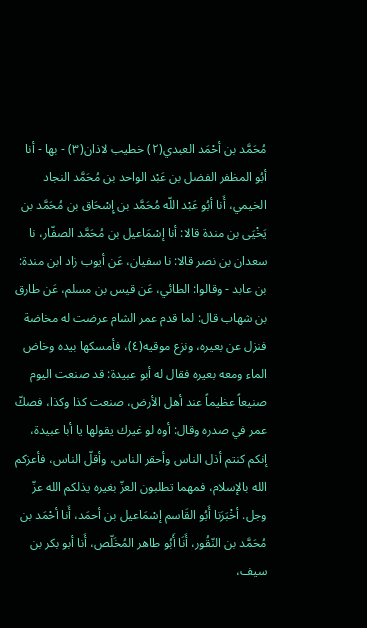مُحَمَّد بن أحْمَد العبدي(٢) خطيب لاذان(٣) - بها - أنا أبُو المظفر الفضل بن عَبْد الواحد بن مُحَمَّد النجاد الخيمي، أَنا أبُو عَبْد اللّه مُحَمَّد بن إِسْحَاق بن مُحَمَّد بن يَخْيَى بن مندة قالا: أنا إسْمَاعيل بن مُحَمَّد الصفّار، نا سعدان بن نصر قالا: نا سفيان، عَن أيوب زاد ابن مندة: بن عابد - وقالوا: الطائي، عَن قيس بن مسلم، عَن طارق بن شهاب قال: لما قدم عمر الشام عرضت له مخاضة فنزل عن بعيره، ونزع موقيه(٤)، فأمسكها بيده وخاض الماء ومعه بعيره فقال له أبو عبيدة: قد صنعت اليوم صنيعاً عظيماً عند أهل الأرض، صنعت كذا وكذا، فصكّ عمر في صدره وقال: أوه لو غيرك يقولها يا أبا عبيدة، إنكم كنتم أذل الناس وأحقر الناس، وأقلّ الناس، فأعزكم الله بالإسلام، فمهما تطلبون العزّ بغيره يذلكم الله عزّ وجل. أخْبَرَنا أَبُو القَاسم إسْمَاعيل بن أحمَد، أَنا أحْمَد بن مُحَمَّد بن النّقُور، أَنَا أَبُو طاهر المُخَلّص، أَنا أبو بكر بن سيف،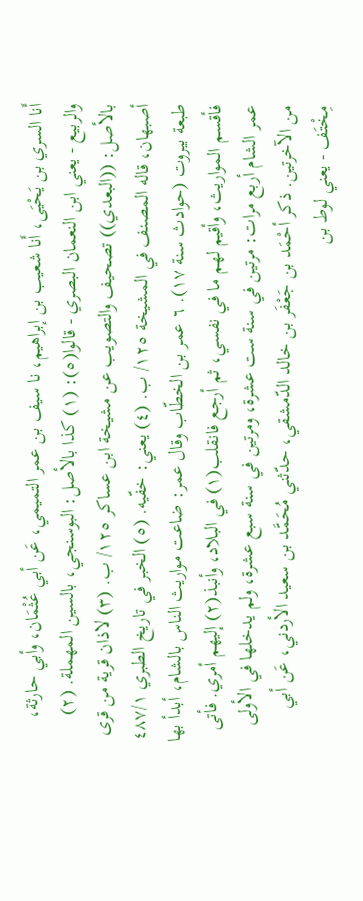أَنا السري بن يَحْيَى، أَنا شعيب بن إبراهيم، نا سيف بن عمر التميمي، عَن أبي عُثْمَان، وأبي حارثة، والربيع - يعني ابن النعمان البصري - قالوا(٥): (١) كذا بالأصل: البوسنجي، بالسين المهملة. (٢) بالأصل: ((البعدي)) تصحيف والتصويب عن مشيخة ابن عساكر ١٢٥/ ب. (٣) لاذان قرية من قرى أصبهان، قاله المصنف في المشيخة ١٢٥/ ب. (٤) يعني: خفّیه. (٥) الخبر في تاريخ الطبري ٤٨٧/١ طبعة بيروت (حوادث سنة ١٧). ٦ عمر بن الخطّاب وقال عمر: ضاعت مواريث الناس بالشام، أبدأ بها فأقسم المواريث، وأقيم لهم ما في نفسي، ثم أرجع فانقلب(١) في البلاد، وأنبذ(٢) إليهم أمري. فأتى عمر الشام أربع مرات: مرتين في سنة ست عشرة، ومرتين في سنة سبع عشرة، ولم يدخلها في الأولى من الآخرتین. ذكر أحْمَد بن جَعْفَر بن خالد الدّمشقي، حدّثني مُحَمَّد بن سعيد الأردني، عَن أبي مِخْتَف - يعني لوط بن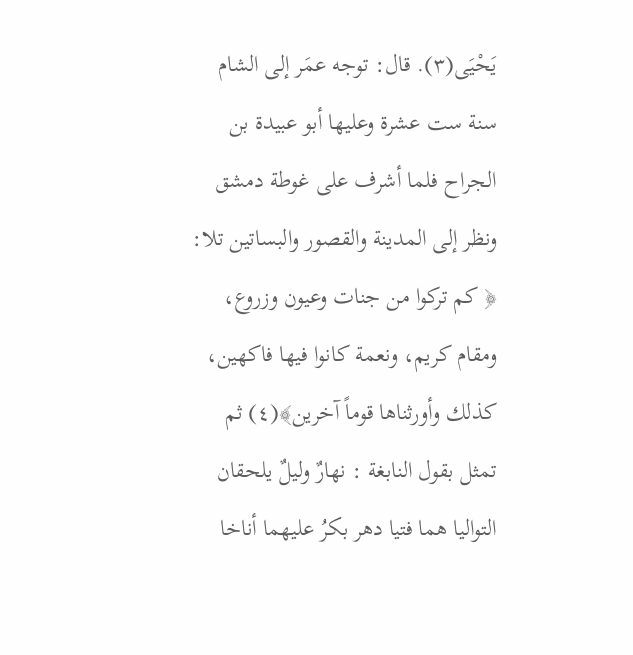يَحْيَى(٣). قال: توجه عمَر إلى الشام سنة ست عشرة وعليها أبو عبيدة بن الجراح فلما أشرف على غوطة دمشق ونظر إلى المدينة والقصور والبساتين تلا: ﴿ کم ترکوا من جنات وعيون وزروع، ومقام كريم، ونعمة كانوا فيها فاكهين، كذلك وأورثناها قوماً آخرين﴾(٤) ثم تمثل بقول النابغة : نهارٌ وليلٌ يلحقان التواليا هما فتيا دهر بكرُ عليهما أناخا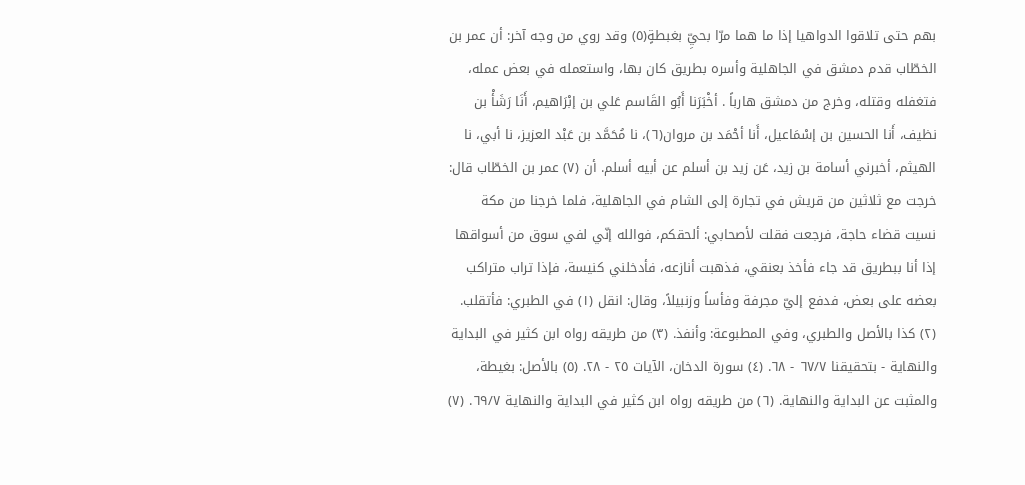بهم حتى تلاقوا الدواهيا إذا ما هما مرّا بحيِّ بغبطةٍ(٥) وقد روي من وجه آخر: أن عمر بن الخطّاب قدم دمشق في الجاهلية وأسره بطريق کان بها، واستعمله في بعض عمله، فتغفله وقتله، وخرج من دمشق هارباً . أخْبَرَنا أَبُو القَاسم عَلي بن إبْرَاهيم، أَنَا رَشَأْ بن نظيف، أَنا الحسين بن إسْمَاعيل، أَنا أحْمَد بن مروان(٦)، نا مُحَمَّد بن عَبْد العزيز، نا أبي، نا الهيثم، أخبرني أسامة بن زيد، عَن زيد بن أسلم عن أبيه أسلم. أن (٧) عمر بن الخطّاب قال: خرجت مع ثلاثين من قريش في تجارة إلى الشام في الجاهلية، فلما خرجنا من مكة نسيت قضاء حاجة، فرجعت فقلت لأصحابي: ألحقكم، فوالله إنّي لفي سوق من أسواقها إذا أنا ببطريق قد جاء فأخذ بعنقي، فذهبت أنازعه، فأدخلني كنيسة، فإذا تراب متراكب بعضه على بعض، فدفع إليّ مجرفة وفأساً وزنبيلاً، وقال: انقل (١) في الطبري: فأتقلب. (٢) كذا بالأصل والطبري، وفي المطبوعة: وأنفذ. (٣) من طريقه رواه ابن كثير في البداية والنهاية - بتحقيقنا ٦٧/٧ - ٦٨. (٤) سورة الدخان، الآيات ٢٥ - ٢٨. (٥) بالأصل: بغيطة، والمثبت عن البداية والنهاية. (٦) من طريقه رواه ابن كثير في البداية والنهاية ٦٩/٧. (٧)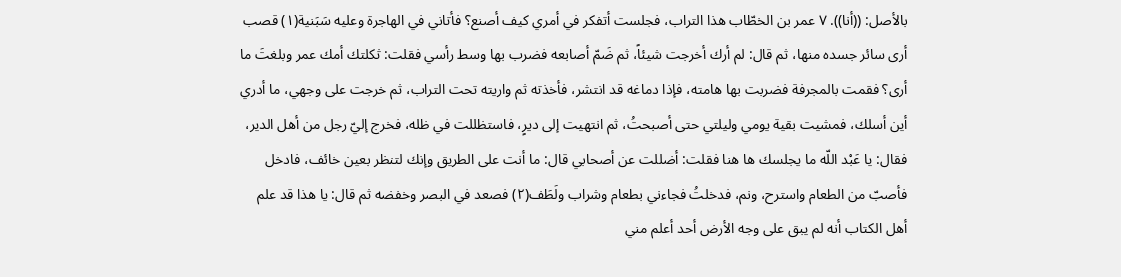بالأصل: ((أنا)). ٧ عمر بن الخطّاب هذا التراب، فجلست أتفكر في أمري كيف أصنع؟ فأتاني في الهاجرة وعليه سَبَنية(١) قصب أرى سائر جسده منها، ثم قال: لم أرك أخرجت شيئاً، ثم ضَمّ أصابعه فضرب بها وسط رأسي فقلت: ثكلتك أمك عمر وبلغتَ ما أرى؟ فقمت بالمجرفة فضربت بها هامته، فإذا دماغه قد انتشر، فأخذته ثم واريته تحت التراب، ثم خرجت على وجهي، ما أدري أين أسلك، فمشيت بقية يومي وليلتي حتى أصبحتُ، ثم انتهيت إلى ديرٍ، فاستظللت في ظله، فخرج إليّ رجل من أهل الدير، فقال: يا عَبْد اللّه ما يجلسك ها هنا فقلت: أضللت عن أصحابي قال: ما أنت على الطريق وإنك لتنظر بعين خائف، فادخل فأصبّ من الطعام واسترح، ونم، فدخلتُ فجاءني بطعام وشراب ولَطَف(٢) فصعد في البصر وخفضه ثم قال: يا هذا قد علم أهل الكتاب أنه لم يبق على وجه الأرض أحد أعلم مني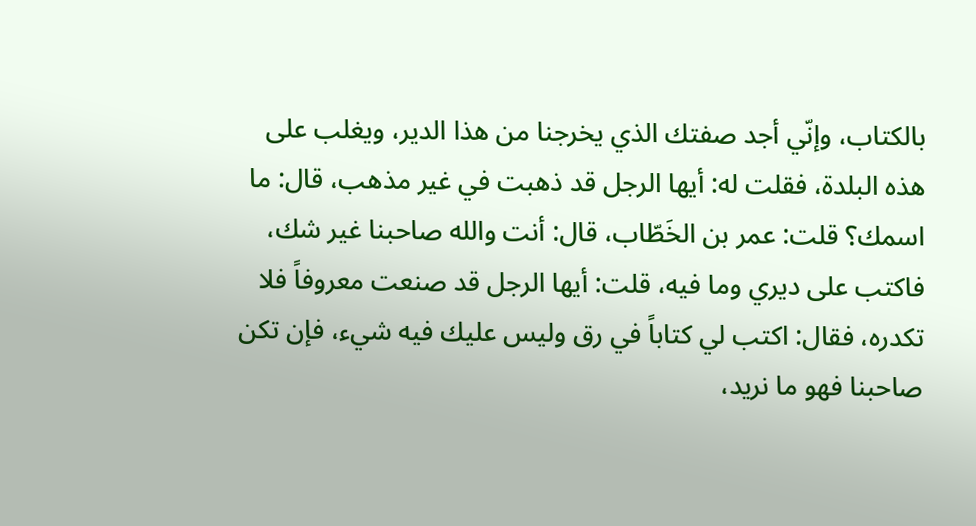بالكتاب، وإنّي أجد صفتك الذي يخرجنا من هذا الدير، ويغلب على هذه البلدة، فقلت له: أيها الرجل قد ذهبت في غير مذهب، قال: ما اسمك؟ قلت: عمر بن الخَطّاب، قال: أنت والله صاحبنا غير شك، فاكتب على ديري وما فيه، قلت: أيها الرجل قد صنعت معروفاً فلا تكدره، فقال: اکتب لي کتاباً في رق ولیس علیك فيه شيء، فإن تکن صاحبنا فهو ما نريد،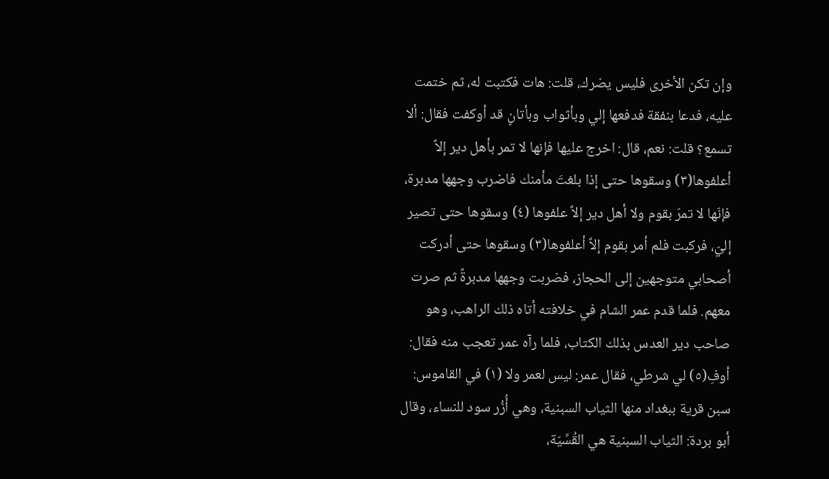وإن تكن الأخری فلیس یضرك، قلت: هات فكتبت له، ثم ختمت عليه، فدعا بنفقة فدفعها إلي وبأثواب وبأتانٍ قد أوكفت فقال: ألا تسمع؟ قلت: نعم، قال: اخرج عليها فإنها لا تمر بأهل دير إلاَّ أعلفوها(٣) وسقوها حتى إذا بلغتَ مأمنك فاضرب وجهها مدبرة، فإنّها لا تمرّ بقوم ولا أهل دير إلاَّ علفوها (٤) وسقوها حتى تصير إليّ، فركبت فلم أمر بقوم إلاَّ أعلفوها(٣) وسقوها حتى أدركت أصحابي متوجهين إلى الحجاز، فضربت وجهها مدبرةً ثم صرت معهم. فلما قدم عمر الشام في خلافته أتاه ذلك الراهب، وهو صاحب دير العدس بذلك الكتاب، فلما رآه عمر تعجب منه فقال: أوفِ(٥) لي شرطي، فقال عمر: ليس لعمر ولا (١) في القاموس: سبن قرية ببغداد منها الثياب السبنية، وهي أُزُر سود للنساء، وقال أبو بردة: الثياب السبنية هي القُسِّيّة،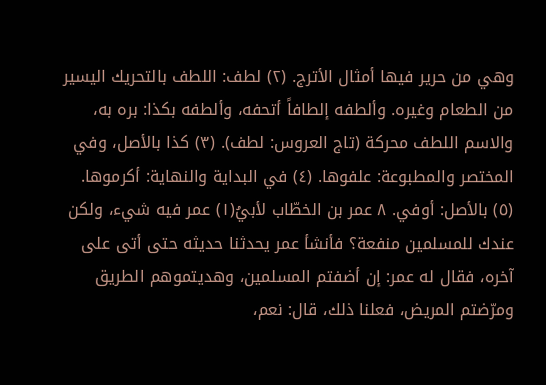وهي من حرير فيها أمثال الأترج. (٢) لطف: اللطف بالتحريك اليسير من الطعام وغيره. وألطفه إلطافاً أتحفه، وألطفه بكذا: بره به، والاسم اللطف محركة (تاج العروس: لطف). (٣) كذا بالأصل، وفي المختصر والمطبوعة: علفوها. (٤) في البداية والنهاية: أكرموها. (٥) بالأصل: أوفي. ٨ عمر بن الخطّاب لأبيُ(١) عمر فيه شيء، ولكن عندك للمسلمين منفعة؟ فأنشأ عمر يحدثنا حديثه حتى أتى على آخره، فقال له عمر: إن أضفتم المسلمين، وهديتموهم الطريق ومرّضتم المريض، فعلنا ذلك، قال: نعم،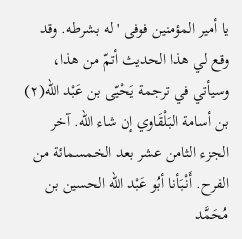يا أمير المؤمنين فوفى 'له بشرطه. وقد وقع لي هذا الحديث أتمّ من هذا، وسيأتي في ترجمة يَحْيّى بن عَبْد اللّه(٢) بن أسامة البَلْقَاوي إن شاء الله. آخر الجزء الثامن عشر بعد الخمسمائة من الفرح. أَنْبَأنا أبُو عَبْد اللّه الحسين بن مُحَمَّد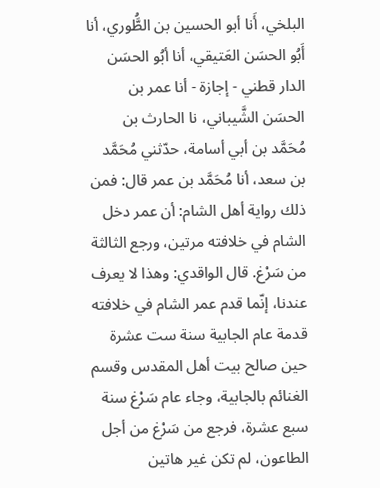البلخي، أَنا أبو الحسين بن الطَُّوري، أنا أَبُو الحسَن العَتيقي، أنا أبُو الحسَن الدار قطني - إجازة - أنا عمر بن الحسَن الشَّيباني، نا الحارث بن مُحَمَّد بن أبي أسامة، حدّثني مُحَمَّد بن سعد، أنا مُحَمَّد بن عمر قال: فمن ذلك رواية أهل الشام: أن عمر دخل الشام في خلافته مرتين، ورجع الثالثة من سَرْغ. قال الواقدي: وهذا لا يعرف عندنا، إنّما قدم عمر الشام في خلافته قدمة عام الجابية سنة ست عشرة حين صالح بيت أهل المقدس وقسم الغنائم بالجابية، وجاء عام سَرْغ سنة سبع عشرة، فرجع من سَرْغ من أجل الطاعون، لم تكن غير هاتين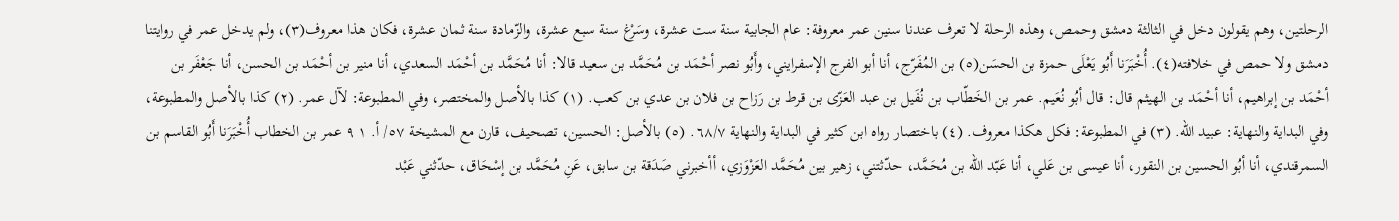الرحلتين، وهم يقولون دخل في الثالثة دمشق وحمص، وهذه الرحلة لا تعرف عندنا سنين عمر معروفة: عام الجابية سنة ست عشرة، وسَرْغ سنة سبع عشرة، والزّمادة سنة ثمان عشرة، فكان هذا معروف(٣)، ولم يدخل عمر في روايتنا دمشق ولا حمص في خلافته(٤). أُخْبَرَنا أَبُو يَعْلَى حمزة بن الحسَن(٥) بن المُفَرّج، أنا أبو الفرج الإسفرايني، وأَبُو نصر أحْمَد بن مُحَمَّد بن سعيد قالا: أنا مُحَمَّد بن أحْمَد السعدي، أنا منير بن أحْمَد بن الحسن، أنا جَعْفَر بن أحْمَد بن إبراهيم، أنا أحْمَد بن الهيثم قال: قال أبُو نُعَيم. عمر بن الخَطّاب بن نُفَيل بن عبد العَزّى بن قرط بن رَزاح بن فلان بن عدي بن کعب. (١) كذا بالأصل والمختصر، وفي المطبوعة: لآل عمر. (٢) كذا بالأصل والمطبوعة، وفي البداية والنهاية: عبيد اللّه. (٣) في المطبوعة: فكل هكذا معروف. (٤) باختصار رواه ابن كثير في البداية والنهاية ٦٨/٧. (٥) بالأصل: الحسين، تصحيف، قارن مع المشيخة ٥٧/ أ. ١ ٩ عمر بن الخطاب أُخْبَرَنا أَبُو القاسم بن السمرقندي، أنا أبُو الحسين بن النقور، أنا عيسى بن عَلي، أنا عَبّد اللّه بن مُحَمَّد، حدّثتني، زهير بين مُحَمَّد العَزْوَزي، أأخبرني صَدَقة بن سابق، عَنِ مُحَمَّد بن إسْحَاق، حدّثني عَبْد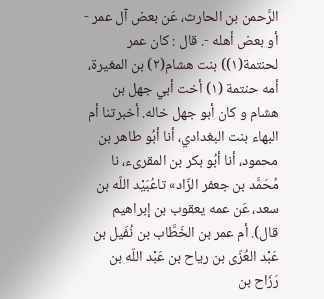الرَّحمن بن الحارث، عَن بعض آل عمر - أو بعض أهله -. قال : كان عمر لحنتمة(١)) بنت هشام(٢) بن المغيرة، أمه حنتمة (١) أخت أبي جهل بن هشام و کان أبو جهل خاله. أخبرتنا أم البهاء بنت البغدادي، أنا أبُو طاهر بن محمود، أنا أبُو بكر بن المقرىء، نا مُحَمَّد بن جعفر الزّاد» تاعُبَيْد اللّه بن سعد، عَن عمه يعقوب بن إبراهيم قال). أم عمر بن الخَطَّاب بن نُفَيل بن عَبْد العُزّى بن رياح بن عَبْد اللّه بن رَزَاح بن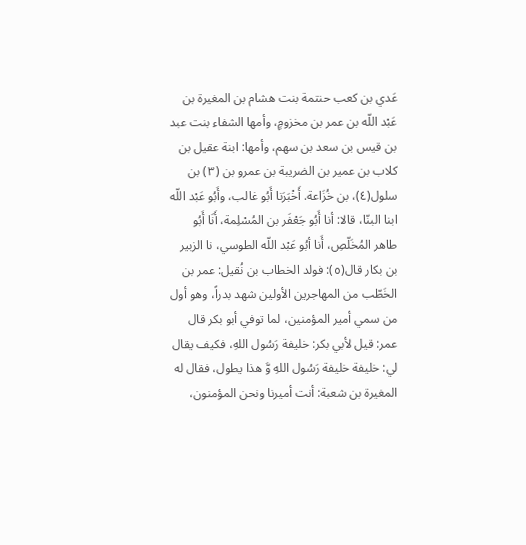عَدي بن كعب حنتمة بنت هشام بن المغيرة بن عَبْد اللّه بن عمر بن مخزومٍ، وأمها الشفاء بنت عبد بن قيس بن سعد بن سهم، وأمها: ابنة عقيل بن كلاب بن عمير بن الضريبة بن عمرو بن (٣) بن سلول(٤)، بن خُزَاعة. أَخْبَرَنا أَبُو غالب، وأَبُو عَبْد اللّه ابنا البنّا، قالا: أنا أَبُو جَعْفَر بن المُسْلِمة، أَنَا أَبُو طاهر المُخَلّصِ، أَنا أبُو عَبْد اللّه الطوسي، نا الزبير بن بكار قال(٥): فولد الخطاب بن نُقيل: عمر بن الخَطّب من المهاجرين الأولين شهد بدراً، وهو أول من سمي أمير المؤمنين، لما توفي أبو بكر قال عمر: قيل لأبي بكر: خليفة رَسُول اللهِ، فكيف يقال لي: خليفة خليفة رَسُول اللهِ وَّ هذا يطول، فقال له المغيرة بن شعبة: أنت أميرنا ونحن المؤمنون،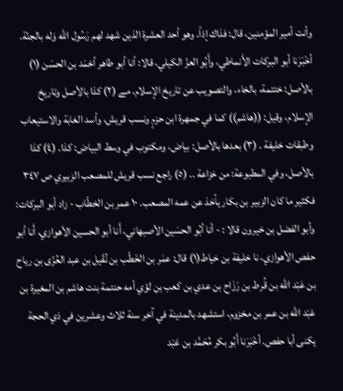وأنت أمير المؤمنين، قال: فذاك إذاً. وهو أحد العشرة الذين شهد لهم رَسُول الله وَله بالجنّة. أخْبَرَنا أبو البركات الأَنماطي، وأَبُو العزّ الكيلي، قالا: أنا أبو طاهر أحْمَد بن الحسَن (١) بالأصل: ختتمة، بالخاء، والتصويب عن تاريخ الإسلام. مے (٢) كذا بالأصل وتاريخ الإسلام، وقيل: ((هاشم)) كما في جمهرة ابن حزمٍ ونسب قريش، وأسد الغابة والاستيعاب وطبقات خليفة . (٣) بعدها بالأصل: بياض، ومكتوب في وسط البياض: كذا. (٤) كذا بالأصل، وفي المطبوعة: من خزاعة .. (٥) راجع نسب قريش للمصعب الزبيري ص ٣٤٧ فكثير ما كان الزبير بن بكار يأخذ عن عمه المصعب. ١٠ عمر بن الخطّاب - زاد أبو البركات: وأبو الفضل بن خيرون قالا : - أنا أبُو الحسَين الأصبهاني، أَنا أبو الحسين الأهوازي، أَنا أبو حفص الأهوازي، نا خليفة بن خياط(١) قال: عمَر بن الخَطّب بن نُقَيل بن عبد العُزّى بن رياح بن عَبْد اللّه بن قُرط بن رَزَاح بن عدي بن كعب بن لؤي أمه حنتمة بنت هاشم بن المغيرة بن عَبْد اللّه بن عمر بن مخزوم، استشهد بالمدينة في آخر سنة ثلاث وعشرين في ذي الحجة يكنى أبا حفص. أخْبَرَنا أَبُو بكر مُحَمَّد بن عَبْد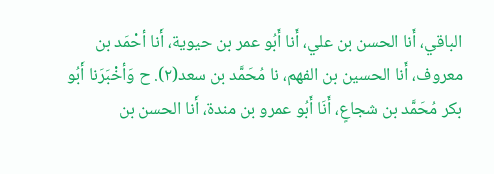الباقي، أَنا الحسن بن علي، أَنا أَبُو عمر بن حيوية، أَنا أحْمَد بن معروف، أَنا الحسين بن الفهم، نا مُحَمَّد بن سعد(٢). ح وَأخْبَرَنا أَبُو بكر مُحَمَّد بن شجاعٍ، أَنَا أَبُو عمرو بن مندة، أَنا الحسن بن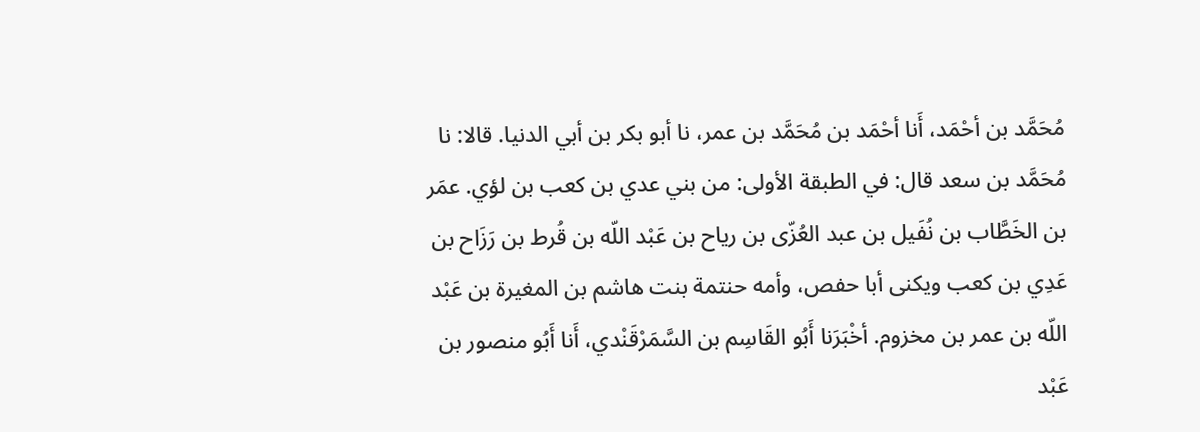مُحَمَّد بن أحْمَد، أَنا أحْمَد بن مُحَمَّد بن عمر، نا أبو بكر بن أبي الدنيا. قالا: نا مُحَمَّد بن سعد قال: في الطبقة الأولى: من بني عدي بن كعب بن لؤي. عمَر بن الخَطَّاب بن نُفَيل بن عبد العُزّى بن رياح بن عَبْد اللّه بن قُرط بن رَزَاح بن عَدِي بن كعب ويكنى أبا حفص، وأمه حنتمة بنت هاشم بن المغيرة بن عَبْد اللّه بن عمر بن مخزوم. أخْبَرَنا أَبُو القَاسِم بن السَّمَرْقَنْدي، أَنا أَبُو منصور بن عَبْد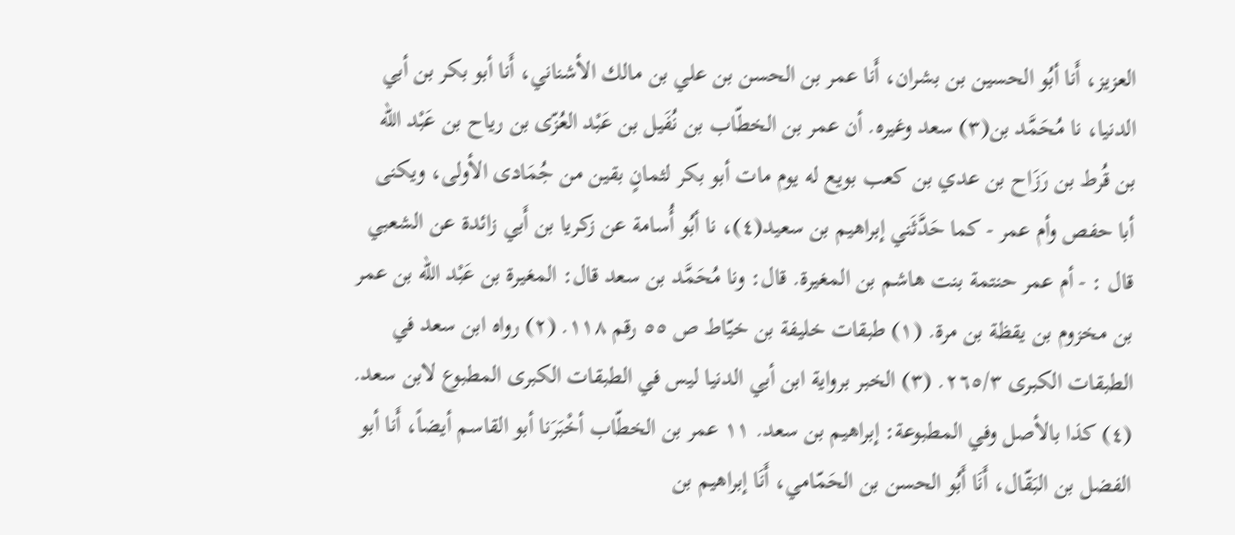العزيز، أَنا أبُو الحسين بن بشران، أَنا عمر بن الحسن بن علي بن مالك الأشناني، أَنا أبو بكر بن أبي الدنيا، نا مُحَمَّد بن(٣) سعد وغيره. أن عمر بن الخطّاب بن نُفَيل بن عَبْد العُزّى بن رياح بن عَبْد اللّه بن قُرط بن رَزَاح بن عدي بن کعب بویع له یوم مات أبو بكر لثمانٍ بقین من جُمَادی الأولی، ویکنی أبا حفص وأم عمر - كما حَدَّثَني إبراهيم بن سعيد(٤)، نا أبُو أُسامة عن زكريا بن أَبي زائدة عن الشعبي قال : - أم عمر حنتمة بنت هاشم بن المغيرة. قال: ونا مُحَمَّد بن سعد قال: المغيرة بن عَبْد اللّه بن عمر بن مخزوم بن يقظة بن مرة. (١) طبقات خليفة بن خيّاط ص ٥٥ رقم ١١٨. (٢) رواه ابن سعد في الطبقات الكبرى ٢٦٥/٣. (٣) الخبر برواية ابن أبي الدنيا ليس في الطبقات الكبرى المطبوع لابن سعد. (٤) كذا بالأصل وفي المطبوعة: إبراهيم بن سعد. ١١ عمر بن الخطّاب أخْبَرَنا أبو القاسم أيضاً، أَنا أبو الفضل بن البَقّال، أَنَا أَبُو الحسن بن الحَمّامي، أَنَا إبراهيم بن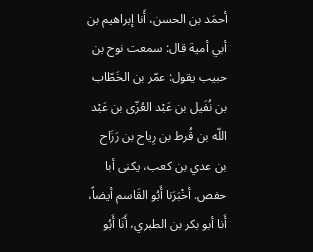أحمَد بن الحسن، أَنا إبراهيم بن أبي أمية قال: سمعت نوح بن حبيب يقول: عمّر بن الخَطّاب بن نُفَيل بن عَبْد العُزّى بن عَبْد اللّه بن قُرط بن رِياح بن رَزَاح بن عدي بن کعب، یکنی أبا حفص. أخْبَرَنا أَبُو القَاسم أيضاً، أَنا أبو بكر بن الطبري، أَنَا أَبُو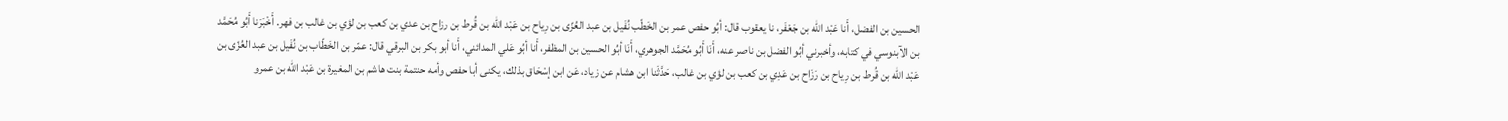الحسين بن الفضل، أَنا عَبْد اللّه بن جَعْفَر، نا يعقوب قال: أبُو حفص عمر بن الخَطّب نُفَيل بن عبد العُزّى بن رِياح بن عَبْد اللّه بن قُرط بن رزاح بن عدي بن کعب بن لؤي بن غالب بن فهر. أَخْبَرَنا أَبُو مُحَمَّد بن الآبنوسي في كتابه، وأخبرني أبُو الفضل بن ناصر عنه، أَنَا أَبُو مُحَمَّد الجوهري، أَنَا أبُو الحسين بن المظفر، أَنا أبُو عَلي المدائني، أَنا أبو بكر بن البرقي قال: عمّر بن الخَطّاب بن نُفَيل بن عبد العُزّى بن عَبْد اللّه بن قُرط بن رِياح بن رَزَاح بن عَدِي بن كعب بن لؤي بن غالب، حَدَّثَنا ابن هشام عن زياد، عَن ابن إسْحَاق بذلك، يكنى أبا حفص وأمه حنتمة بنت هاشم بن المغيرة بن عَبْد اللّه بن عمرو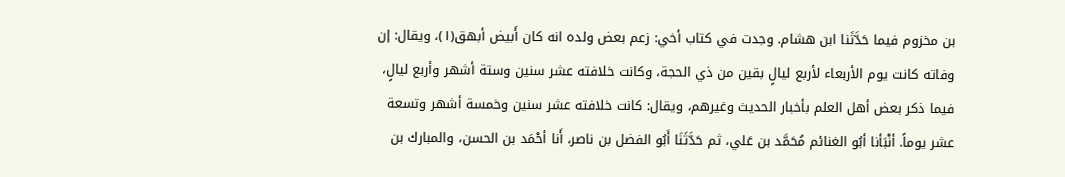بن مخزوم فيما حَدَّثَنا ابن هشام. وجدت في كتاب أخي: زعم بعض ولده انه كان أَبيض أبهق(١)، ويقال: إن وفاته كانت يوم الأربعاء لأربع ليالٍ بقين من ذي الحجة، وكانت خلافته عشر سنين وستة أشهر وأربع ليالٍ، فيما ذكر بعض أهل العلم بأخبار الحديث وغيرهم، ويقال: كانت خلافته عشر سنين وخمسة أشهر وتسعة عشر يوماً. أنْبَأنا أبُو الغنائم مُحَمَّد بن عَلي، ثم حَدَّثَنَا أَبُو الفضل بن ناصر، أَنا أحْمَد بن الحسن، والمبارك بن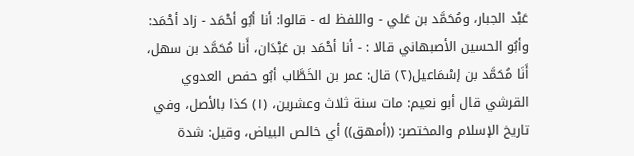عَبْد الجبار، ومُحَمَّد بن عَلي - واللفظ له - قالوا: أنا أبُو أحْمَد - زاد أحْمَد: وأبُو الحسين الأصبهاني قالا : - أنا أحْمَد بن عَبْدَان، أَنا مُحَمَّد بن سهل، أَنَا مُحَمَّد بن إسْمَاعيل(٢) قال: عمر بن الخَطَّاب أبُو حفص العدوي القرشي قال أبو نعيم: مات سنة ثلاث وعشرين، (١) كذا بالأصل، وفي تاريخ الإسلام والمختصر: ((أمهق)) أي خالص البياض، وقيل: شدة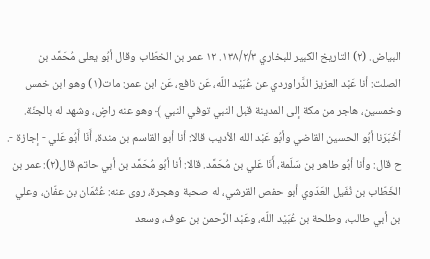البياض. (٢) التاريخ الكبير للبخاري ١٣٨/٢/٣. ١٢ عمر بن الخطّاب وقال أبُو يعلى مُحَمَّد بن الصلت: أنا عَبْد العزيز الدَّراوردي عن عُبَيْد اللّه، عَن نافع، عَن ابن عمر: مات(١) وهو ابن خمس وخمسين، هاجر من مكة إلى المدينة قبل النبي توفي النبي ﴾ وهو عنه راضٍ، وشهد له بالجنّة. أخْبَرَنا أبُو الحسين القاضي وأبُو عَبْد الله الأديب قالا: أنا أبو القاسم بن مندة، أَنَا أَبُو عَلي - إجازة -. ح قال: وأنا أبُو طاهر بن سَلَمة، أَنَا عَلي بن مُحَمَّد. قالا: أنا أبُو مُحَمَّد بن أبي حاتم قال(٢): عمر بن الخَطّاب بن نُفَيل العَدَوي أبو حفص القرشي، له صحبة وهجرة، روى عنه: عُثْمَان بن عفّان، وعلي بن أبي طالب، وطلحة بن عُبَيْد اللّه، وعَبْد الرَّحمن بن عوف، وسعد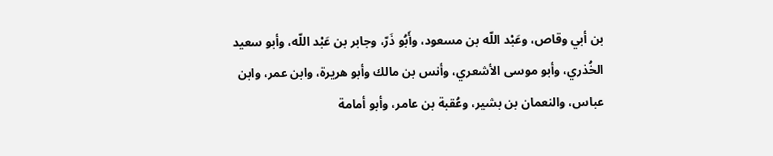بن أبي وقاص، وعَبْد اللّه بن مسعود، وأَبُو ذَرّ، وجابر بن عَبْد اللّه، وأبو سعيد الخُذري، وأبو موسى الأشعري، وأنس بن مالك وأبو هريرة، وابن عمر، وابن عباس، والنعمان بن بشير، وعُقبة بن عامر، وأبو أمامة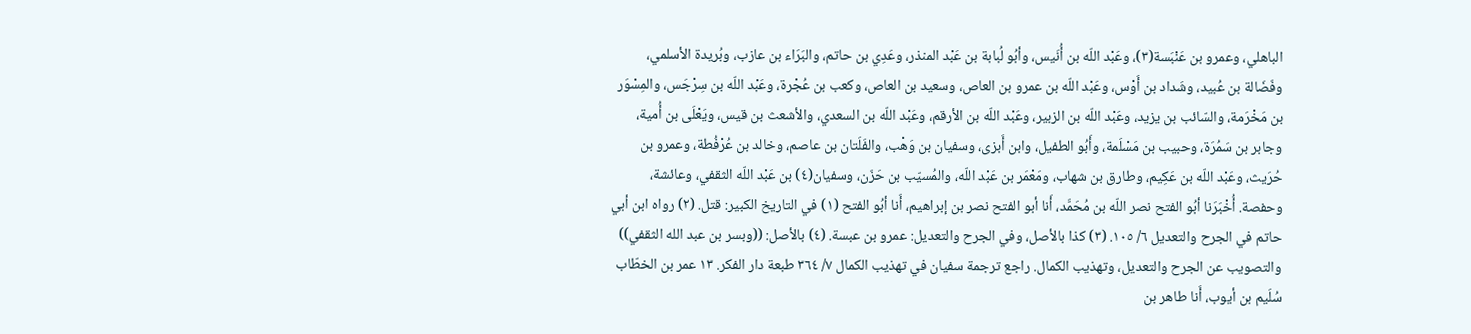الباهلي، وعمرو بن عَنْبَسة(٣)، وعَبْد اللّه بن أُنَيس، وأبُو لُبابة بن عَبْد المنذر، وعَدِي بن حاتم، والبَرَاء بن عازب، وبُريدة الأسلمي، وفَضَالة بن عُبيد، وشَداد بن أَوْس، وعَبْد اللّه بن عمرو بن العاص، وسعيد بن العاص، وكعب بن عُجْرة، وعَبْد اللّه بن سِرْجَس، والمِسْوَر بن مَخْرَمة، والسّائب بن يزيد، وعَبْد اللّه بن الزبير، وعَبْد اللّه بن الأرقم، وعَبْد اللّه بن السعدي، والأشعث بن قيس، ويَعْلَى بن أُمية، وجابر بن سَمُرَة، وحبيب بن مَسْلَمة، وأَبُو الطفيل، وابن أَبزى، وسفيان بن وَهْب، والفَلَتان بن عاصم، وخالد بن عُرْفُطة، وعمرو بن حُرَيث، وعَبْد اللّه بن عَكِيم، وطارق بن شهاب، ومَعْمَر بن عَبْد اللّه، والمُسيّب بن حَزَن، وسفيان(٤) بن عَبْد اللّه الثقفي، وعائشة، وحفصة. أُخْبَرَنا أبُو الفتح نصر اللّه بن مُحَمَّد، أَنا أبو الفتح نصر بن إبراهيم، أَنا أبُو الفتح (١) في التاريخ الكبير: قتل. (٢) رواه ابن أبي حاتم في الجرح والتعديل ٦/ ١٠٥. (٣) كذا بالأصل، وفي الجرح والتعديل: عمرو بن عبسة. (٤) بالأصل: ((وبسر بن عبد الله الثقفي)) والتصويب عن الجرح والتعديل، وتهذيب الكمال. راجع ترجمة سفيان في تهذيب الكمال ٧/ ٣٦٤ طبعة دار الفكر. ١٣ عمر بن الخطّاب سُلَيم بن أيوب، أَنا طاهر بن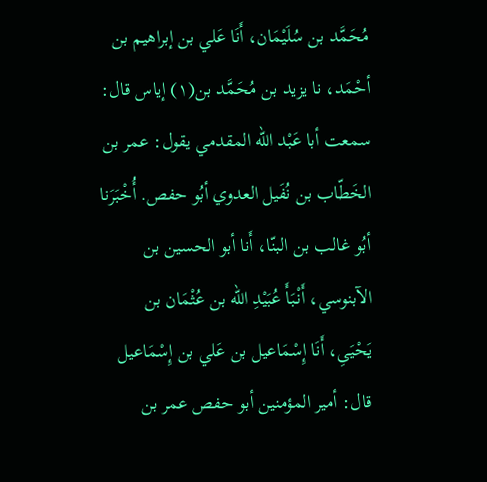مُحَمَّد بن سُلَيْمَان، أَنَا عَلي بن إبراهيم بن أحْمَد، نا يزيد بن مُحَمَّد بن(١) إياس قال: سمعت أبا عَبْد اللّه المقدمي يقول: عمر بن الخَطّاب بن نُفَيل العدوي أبُو حفص. أُخْبَرَنا أبُو غالب بن البنّا، أَنا أبو الحسين بن الآبنوسي، أَنْبَأَ عُبَيْدِ اللّه بن عُثْمَان بن يَحْيَىِ، أَنَا إِسْمَاعيل بن عَلي بن إِسْمَاعيل قال: أمير المؤمنين أبو حفص عمر بن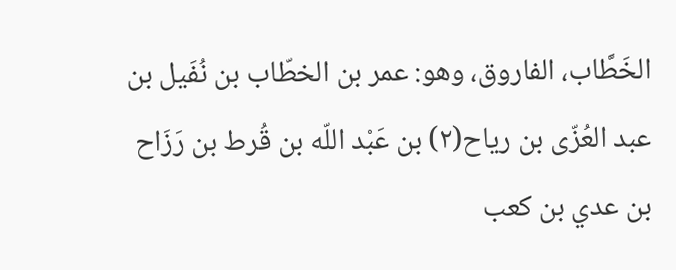الخَطَّاب، الفاروق، وهو: عمر بن الخطّاب بن نُفَيل بن عبد العُزّى بن رياح(٢) بن عَبْد اللّه بن قُرط بن رَزَاح بن عدي بن كعب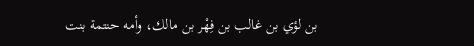بن لؤي بن غالب بن فِهْر بن مالك، وأمه حنتمة بنت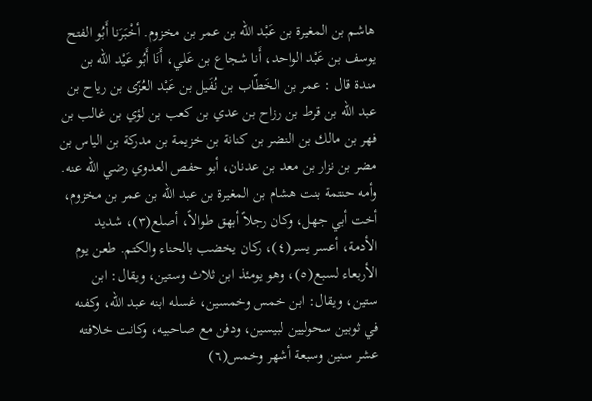هاشم بن المغيرة بن عَبْد اللّه بن عمر بن مخزوم. أخْبَرَنا أَبُو الفتح يوسف بن عَبْد الواحد، أَنا شجاع بن عَلي، أَنَا أَبُو عَيْد اللّه بن مندة قال : عمر بن الخَطّاب بن نُفَيل بن عَبْد العُزّى بن رياح بن عبد الله بن قرط بن رزاح بن عدي بن كعب بن لؤي بن غالب بن فهر بن مالك بن النضر بن كنانة بن خزيمة بن مدركة بن الياس بن مضر بن نزار بن معد بن عدنان، أبو حفص العدوي رضي الله عنه. وأمه حنتمة بنت هشام بن المغيرة بن عبد الله بن عمر بن مخزوم، أخت أبي جهل، وكان رجلاً أبهق طوالاً، أصلع(٣)، شديد الأدمة، أعسر يسر(٤)، ركان يخضب بالحناء والكتم. طعن يوم الأربعاء لسبع(٥)، وهو يومئذ ابن ثلاث وستين، ويقال: ابن ستين، ويقال: ابن خمس وخمسين، غسله ابنه عبد الله، وكفنه في ثوبين سحوليين لبيسین، ودفن مع صاحبيه، وكانت خلافته عشر سنين وسبعة أشهر وخمس(٦)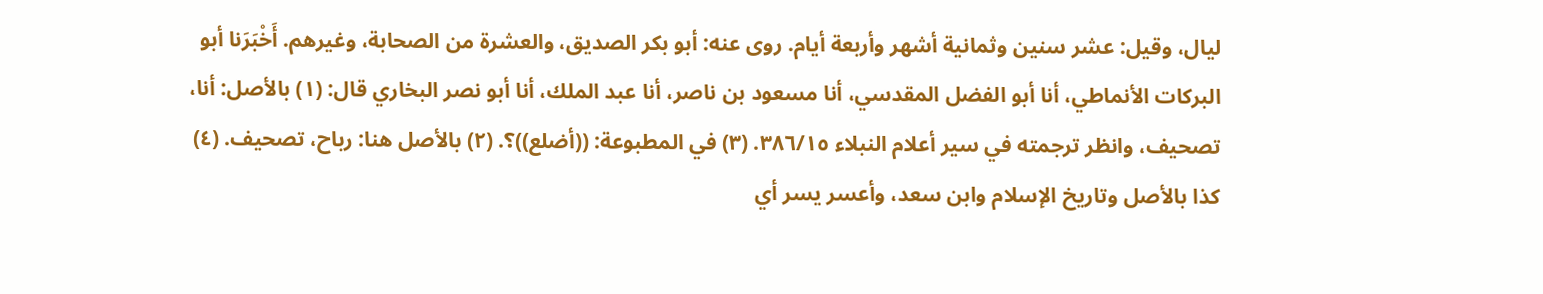ليال، وقيل: عشر سنين وثمانية أشهر وأربعة أيام. روى عنه: أبو بكر الصديق، والعشرة من الصحابة، وغيرهم. أَخْبَرَنا أبو البركات الأنماطي، أنا أبو الفضل المقدسي، أنا مسعود بن ناصر، أنا عبد الملك، أنا أبو نصر البخاري قال: (١) بالأصل: أنا، تصحيف، وانظر ترجمته في سير أعلام النبلاء ٣٨٦/١٥. (٣) في المطبوعة: ((أضلع))؟. (٢) بالأصل هنا: رباح، تصحيف. (٤) كذا بالأصل وتاريخ الإسلام وابن سعد، وأعسر يسر أي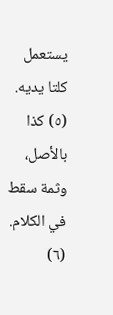يستعمل كلتا يديه. (٥) كذا بالأصل، وثمة سقط في الكلام. (٦)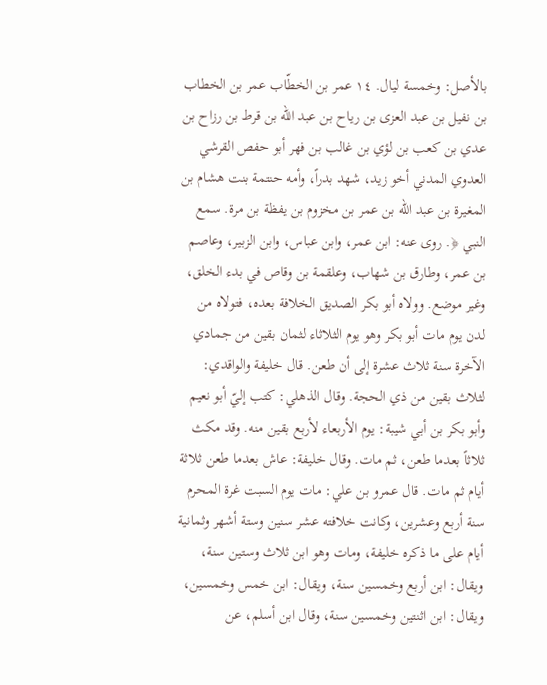بالأصل: وخمسة ليال. ١٤ عمر بن الخطّاب عمر بن الخطاب بن نفيل بن عبد العزى بن رياح بن عبد الله بن قرط بن رزاح بن عدي بن كعب بن لؤي بن غالب بن فهر أبو حفص القرشي العدوي المدني أخو زيد، شهد بدراً، وأمه حنتمة بنت هشام بن المغيرة بن عبد الله بن عمر بن مخزوم بن يفظة بن مرة. سمع النبي ﴿. روى عنه: ابن عمر، وابن عباس، وابن الزبير، وعاصم بن عمر، وطارق بن شهاب، وعلقمة بن وقاص في بدء الخلق، وغير موضع. وولاه أبو بكر الصديق الخلافة بعده، فتولاه من لدن يوم مات أبو بكر وهو يوم الثلاثاء لثمان بقين من جمادي الآخرة سنة ثلاث عشرة إلى أن طعن. قال خليفة والواقدي: لثلاث بقين من ذي الحجة. وقال الذهلي: كتب إليّ أبو نعيم وأبو بكر بن أبي شيبة: يوم الأربعاء لأربع بقين منه. وقد مكث ثلاثاً بعدما طعن، ثم مات. وقال خليفة: عاش بعدما طعن ثلاثة أيام ثم مات. قال عمرو بن علي: مات يوم السبت غرة المحرم سنة أربع وعشرين، وكانت خلافته عشر سنين وستة أشهر وثمانية أيام على ما ذكره خليفة، ومات وهو ابن ثلاث وستين سنة، ويقال: ابن أربع وخمسين سنة، ويقال: ابن خمس وخمسين، ويقال: ابن اثنتين وخمسين سنة، وقال ابن أسلم، عن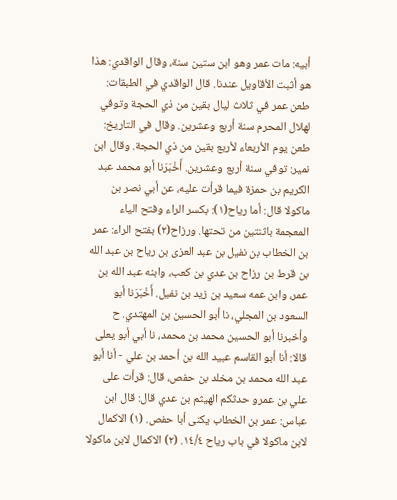أبيه: مات عمر وهو ابن ستين سنة، وقال الواقدي: هذا هو أثبت الأقاويل عندنا. قال الواقدي في الطبقات: طعن عمر في ثلاث ليال بقين من ذي الحجة وتوفي لهلال المحرم سنة أربع وعشرين. وقال في التاريخ: طعن يوم الأربعاء لأربع بقين من ذي الحجة. وقال ابن نمير: توفي سنة أربع وعشرين. أَخْبَرَنا أبو محمد عبد الكريم بن حمزة فيما قرأت عليه، عن أبي نصر بن ماكولا قال: أما رياح(١): بكسر الراء وفتح الياء المعجمة باثنتين من تحتها. ورزاح(٢) بفتح الراء: عمر بن الخطاب بن نفيل بن عبد العزى بن رياح بن عبد الله بن قرط بن رزاح بن عدي بن كعب، وابنه عبد الله بن عمر، وابن عمه سعيد بن زيد بن نفيل. أَخْبَرَنا أبو السعود بن المجلي، نا أبو الحسين بن المهتدي. ح وأخبرنا أبو الحسين محمد بن محمد، نا أبي أبو يعلى قالا: أنا أبو القاسم عبيد الله بن أحمد بن علي - أنا أبو عبد الله محمد بن مخلد بن حفص، قال: قرأت على علي بن عمرو حدثكم الهيثم بن عدي قال: قال ابن عباس: عمر بن الخطاب يكنى أبا حفص. (١) الاكمال لابن ماكولا في باب رياح ١٤/٤. (٢) الاكمال لابن ماكولا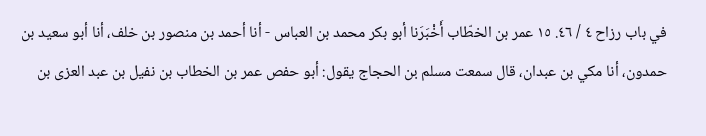في باب رزاح ٤ / ٤٦. ١٥ عمر بن الخطّاب أَخْبَرَنا أبو بكر محمد بن العباس - أنا أحمد بن منصور بن خلف، أنا أبو سعيد بن حمدون، أنا مكي بن عبدان، قال سمعت مسلم بن الحجاج يقول: أبو حفص عمر بن الخطاب بن نفيل بن عبد العزى بن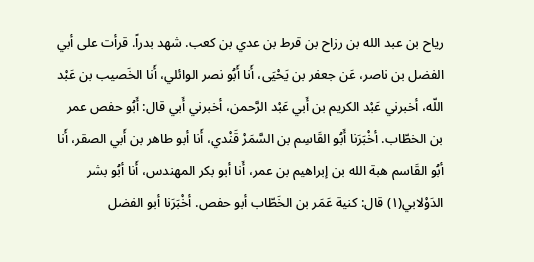رياح بن عبد الله بن رزاح بن قرط بن عدي بن کعب. شهد بدراً. قرأت على أبي الفضل بن ناصر، عَن جعفر بن يَحْيَى، أَنا أَبُو نصر الوائلي، أَنا الخَصيب بن عَبْد اللّه، أخبرني عَبْد الكريم بن أَبي عَبْد الرَّحمن، أخبرني أَبي قال: أَبُو حفص عمر بن الخطّاب. أخْبَرَنا أَبُو القَاسِم بن السَّمَرْ قَنْدي، أَنا أبو طاهر بن أَبي الصقر، أَنا أبُو القَاسم هبة الله بن إبراهيم بن عمر، أَنا أبو بكر المهندس، أَنا أبُو بشر الدَوْلابي(١) قال: كنية عَمَر بن الخَطّاب أبو حفص. أخْبَرَنا أبو الفضل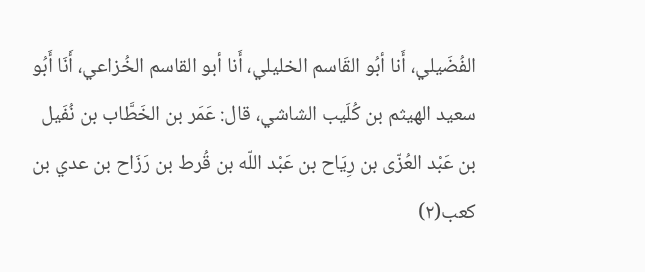الفُضَيلي، أَنا أبُو القَاسم الخليلي، أَنا أبو القاسم الخُزاعي، أَنَا أَبُو سعيد الهيثم بن كُلَيب الشاشي، قال: عَمَر بن الخَطَّاب بن نُفَيل بن عَبْد العُزّى بن رِيَاح بن عَبْد اللّه بن قُرط بن رَزَاح بن عدي بن کعب(٢)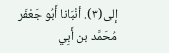إلى(٣). أنْبَانا أَبُو جَعْفَر مُحَمَّد بن أَبِي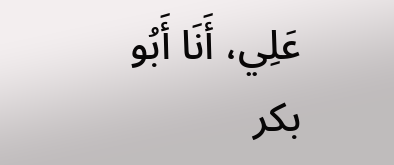عَلِي، أَنَا أَبُو بكر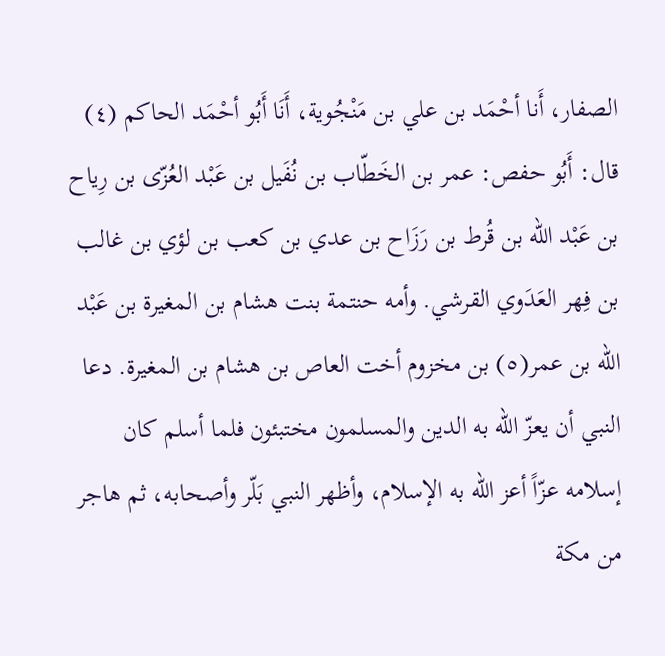الصفار، أَنا أحْمَد بن علي بن مَنْجُوية، أَنَا أَبُو أحْمَد الحاكم (٤) قال: أَبُو حفص: عمر بن الخَطّاب بن نُفَيل بن عَبْد العُزّى بن رِياح بن عَبْد الله بن قُرط بن رَزَاح بن عدي بن كعب بن لؤي بن غالب بن فِهر العَدَوي القرشي. وأمه حنتمة بنت هشام بن المغيرة بن عَبْد اللّه بن عمر(٥) بن مخزوم أخت العاص بن هشام بن المغيرة. دعا النبي أن يعزّ الله به الدين والمسلمون مختبئون فلما أسلم كان إسلامه عزّاً أعز الله به الإسلام، وأظهر النبي بَلّر وأصحابه، ثم هاجر من مكة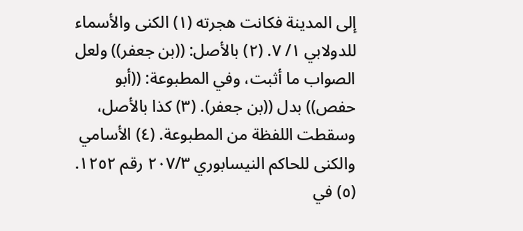إلى المدينة فكانت هجرته (١) الكنى والأسماء للدولابي ١/ ٧. (٢) بالأصل: ((بن جعفر)) ولعل الصواب ما أثبت، وفي المطبوعة: ((أبو حفص)) بدل ((بن جعفر). (٣) كذا بالأصل، وسقطت اللفظة من المطبوعة. (٤) الأسامي والكنى للحاكم النيسابوري ٢٠٧/٣ رقم ١٢٥٢. (٥) في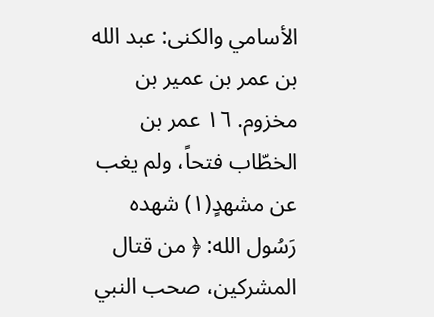الأسامي والكنى: عبد الله بن عمر بن عمير بن مخزوم. ١٦ عمر بن الخطّاب فتحاً، ولم يغب عن مشهدٍ(١) شهده رَسُول الله: ﴿ من قتال المشركين، صحب النبي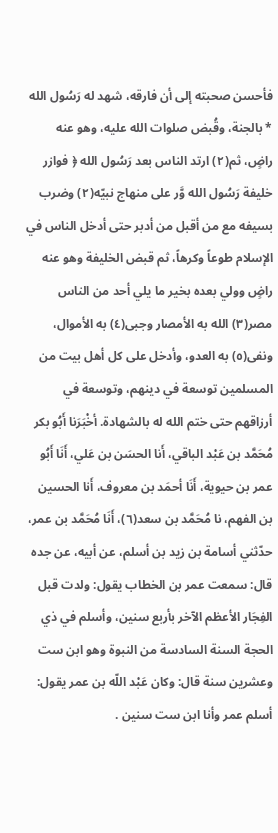فأحسن صحبته إلى أن فارقه، شهد له رَسُول الله * بالجنة، وقُبض صلوات الله عليه، وهو عنه راضٍ، ثم(٢) ارتد الناس بعد رَسُول الله ﴿ فوازر خليفة رَسُول الله وَّر على منهاج نبيّه(٢) وضرب بسيفه مع من أقبل من أدبر حتى أدخل الناس في الإسلام طوعاً وكرهاً، ثم قبض الخليفة وهو عنه راضٍ وولي بعده بخير ما يلي أحد من الناس مصر(٣) الله به الأمصار وجبى(٤) به الأموال، ونفى(٥) به العدو، وأدخل على كل أهل بيت من المسلمين توسعة في دينهم، وتوسعة في أرزاقهم حتى ختم الله له بالشهادة. أخْبَرَنا أَبُو بكر مُحَمَّد بن عَبْد الباقي، أَنا الحسَن بن عَلي، أَنَا أَبُو عمر بن حيوية، أَنَا أحمَد بن معروف، أَنا الحسين بن الفهم، نا مُحَمَّد بن سعد(٦)، أَنَا مُحَمَّد بن عمر، حدّثني أسامة بن زيد بن أسلم، عن أبيه، عن جده قال: سمعت عمر بن الخطاب يقول: ولدت قبل الفِجَار الأعظم الآخر بأربع سنين، وأسلم في ذي الحجة السنة السادسة من النبوة وهو ابن ست وعشرين سنة قال: وكان عَبْد اللّه بن عمر يقول: أسلم عمر وأنا ابن ست سنين .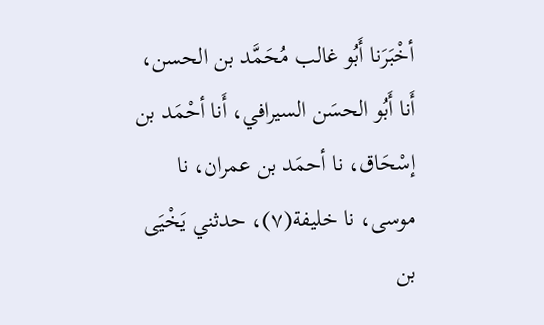أخْبَرَنا أَبُو غالب مُحَمَّد بن الحسن، أَنا أَبُو الحسَن السيرافي، أَنا أحْمَد بن إسْحَاق، نا أحمَد بن عمران، نا موسى، نا خليفة(٧)، حدثني يَخْيَى بن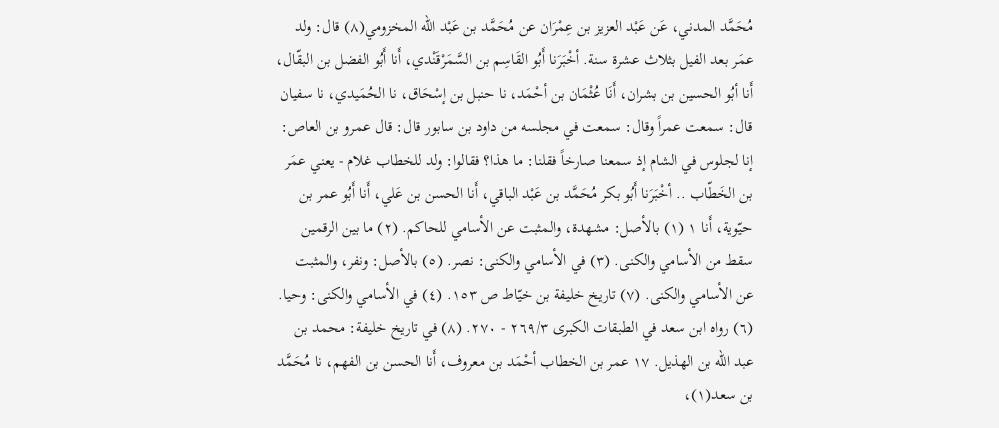مُحَمَّد المدني، عَن عَبْد العزيز بن عِمْرَان عن مُحَمَّد بن عَبْد اللّه المخزومي(٨) قال: ولد عمَر بعد الفيل بثلاث عشرة سنة. أخْبَرَنا أَبُو القَاسِم بن السَّمَرْقَنْدي، أَنا أَبُو الفضل بن البقّال، أَنا أبُو الحسين بن بشران، أَنَا عُثْمَان بن أحْمَد، نا حنبل بن إسْحَاق، نا الحُمَيدي، نا سفيان قال: سمعت عمراً وقال: سمعت في مجلسه من داود بن سابور قال: قال عمرو بن العاص: إنا لجلوس في الشام إذ سمعنا صارخاً فقلنا: ما هذا؟ فقالوا: ولد للخطاب غلام - يعني عمَر بن الخَطّاب .. أخْبَرَنا أَبُو بكر مُحَمَّد بن عَبْد الباقي، أَنا الحسن بن عَلي، أَنا أَبُو عمر بن حيّوية، أَنا ١ (١) بالأصل: مشهدة، والمثبت عن الأسامي للحاكم. (٢) ما بين الرقمين سقط من الأسامي والكنى. (٣) في الأسامي والكنى: نصر. (٥) بالأصل: ونفر، والمثبت عن الأسامي والكنى. (٧) تاريخ خليفة بن خيّاط ص ١٥٣. (٤) في الأسامي والكنى: وحيا. (٦) رواه ابن سعد في الطبقات الكبرى ٢٦٩/٣ - ٢٧٠. (٨) في تاريخ خليفة: محمد بن عبد الله بن الهذيل. ١٧ عمر بن الخطاب أحْمَد بن معروف، أَنا الحسن بن الفهم، نا مُحَمَّد بن سعد(١)،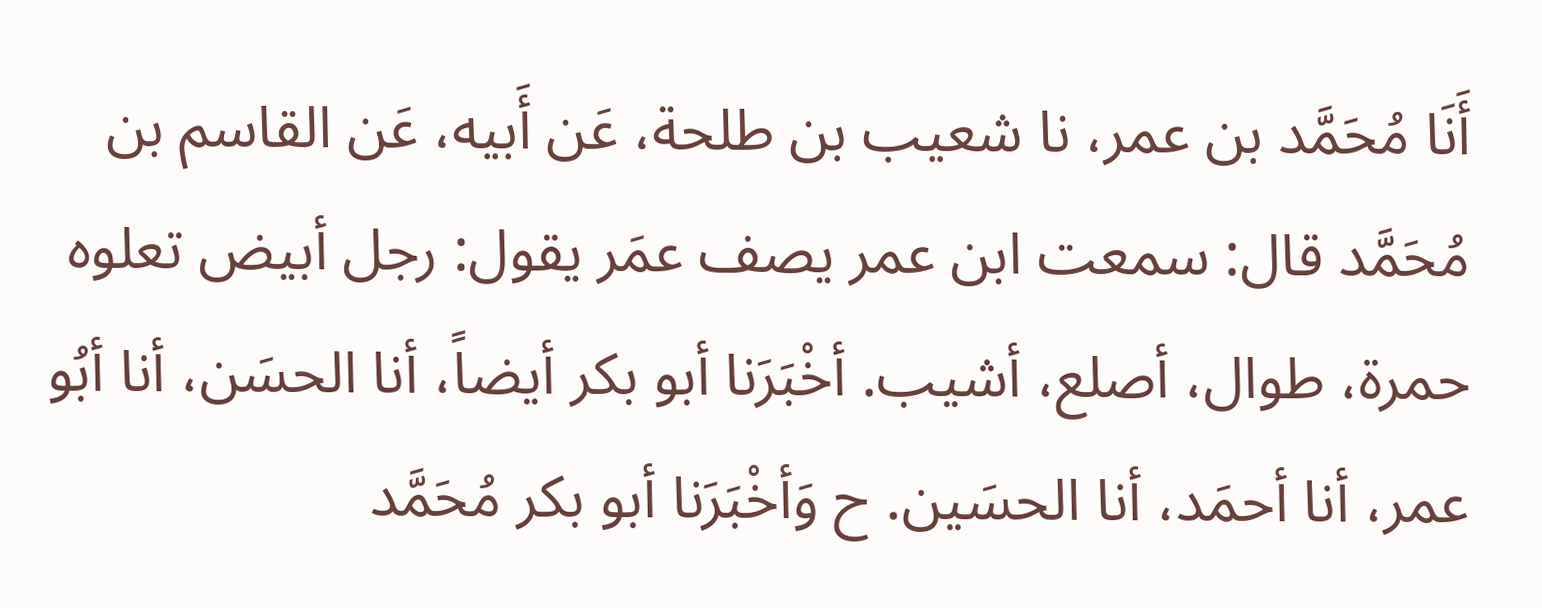أَنَا مُحَمَّد بن عمر، نا شعيب بن طلحة، عَن أَبيه، عَن القاسم بن مُحَمَّد قال: سمعت ابن عمر يصف عمَر يقول: رجل أبيض تعلوه حمرة، طوال، أصلع، أشيب. أخْبَرَنا أبو بكر أيضاً، أنا الحسَن، أنا أبُو عمر، أنا أحمَد، أنا الحسَين. ح وَأخْبَرَنا أبو بكر مُحَمَّد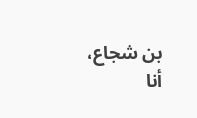بن شجاع، أنا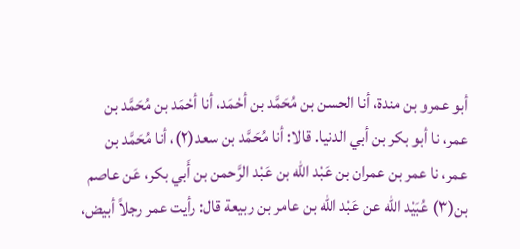أبو عمرو بن مندة، أنا الحسن بن مُحَمَّد بن أحْمَد، أنا أحْمَد بن مُحَمَّد بن عمر، نا أبو بكر بن أبي الدنيا. قالا: أنا مُحَمَّد بن سعد(٢)، أنا مُحَمَّد بن عمر، نا عمر بن عمران بن عَبْد اللّه بن عَبْد الرَّحمن بن أَبي بكر، عَن عاصم بن(٣) عُبَيْد اللّه عن عَبْد اللّه بن عامر بن ربيعة قال: رأيت عمر رجلاً أبيض،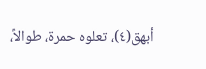أبهق(٤)، تعلوه حمرة، طوالاً،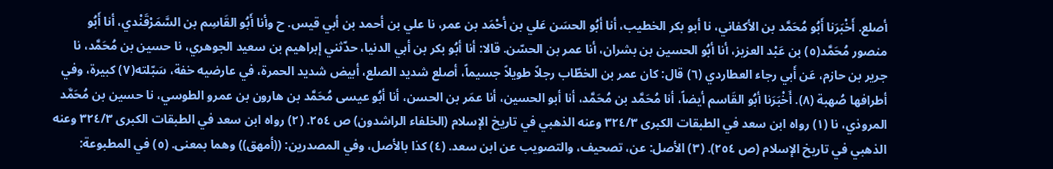أصلع. أَخْبَرَنا أَبُو مُحَمَّد بن الأكفاني، نا أبو بكر الخطيب، أنا أبُو الحسَن عَلي بن أحْمَد بن عمر، نا علي بن أحمد بن أبي قيس. ح وأنا أَبُو القَاسِم بن السَّمَرْقَنْدي، أنا أَبُو منصور مُحَمَّد(٥) بن عَبْد العزيز، أنا أبُو الحسين بن بشران، أنا عمر بن الحسّن. قالا: أنا أبُو بكر بن أبي الدنيا، حدّثني إبراهيم بن سعيد الجوهري، نا حسين بن مُحَمَّد، نا جرير بن حازم، عَن أَبي رجاء العطاردي (٦) قال: كان عمر بن الخطّاب رجلاً طويلاً جسيماً، أصلع شديد الصلع، أبيض شديد الحمرة، في عارضيه خفة، سَبّلته(٧) كبيرة، وفي أطرافها صُهبة (٨). أَخْبَرَنا أبُو القَاسم أيضاً، أنا مُحَمَّد بن مُحَمَّد، أنا أبو الحسين، أنا عمَر بن الحسن، أنا أبُو عيسى مُحَمَّد بن هارون بن عمرو الطوسي، نا حسين بن مُحَمَّد المروذي، نا (١) رواه ابن سعد في الطبقات الكبرى ٣٢٤/٣ وعنه الذهبي في تاريخ الإسلام (الخلفاء الراشدون) ص ٢٥٤. (٢) رواه ابن سعد في الطبقات الكبرى ٣٢٤/٣ وعنه الذهبي في تاريخ الإسلام (ص ٢٥٤). (٣) الأصل: عن، تصحيف، والتصويب عن ابن سعد. (٤) كذا بالأصل، وفي المصدرين: ((أمهق)) وهما بمعنى. (٥) في المطبوعة: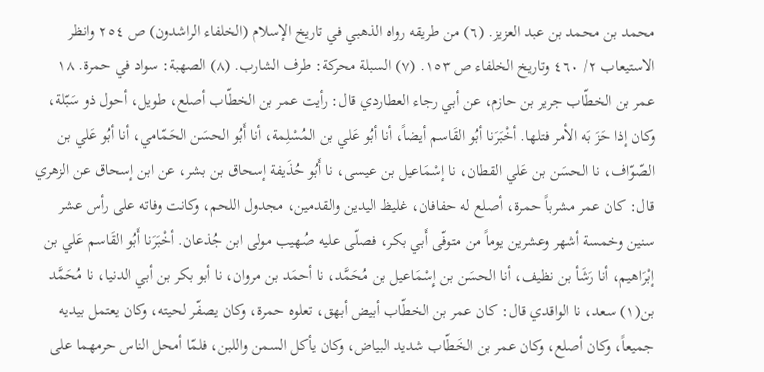محمد بن محمد بن عبد العزيز. (٦) من طريقه رواه الذهبي في تاريخ الإسلام (الخلفاء الراشدون) ص ٢٥٤ وانظر الاستيعاب ٢/ ٤٦٠ وتاريخ الخلفاء ص ١٥٣. (٧) السبلة محركة: طرف الشارب. (٨) الصهبة: سواد في حمرة. ١٨ عمر بن الخطّاب جرير بن حازم، عن أبي رجاء العطاردي قال: رأيت عمر بن الخطّاب أصلع، طويل، أحول ذو سَبّلة، وكان إذا حَزَ بَه الأمر فتلها. أخْبَرَنا أبُو القَاسم أيضاً، أنا أبُو عَلي بن المُسْلِمة، أنا أَبُو الحسَن الحَمّامي، أنا أبُو عَلي بن الصّوّاف، نا الحسَن بن عَلي القطان، نا إسْمَاعيل بن عيسى، نا أَبُو حُذَيفة إسحاق بن بشر، عن ابن إسحاق عن الزهري قال: كان عمر مشرباً حمرة، أصلع له حفافان، غليظ اليدين والقدمين، مجدول اللحم، وكانت وفاته على رأس عشر سنين وخمسة أشهر وعشرين يوماً من متوفّى أَبي بكر، فصلّى علیه صُھیب مولی ابن جُذعان. أخْبَرَنا أَبُو القَاسم عَلي بن إبْرَاهيم، أنا رَشَأ بن نظيف، أنا الحسَن بن إِسْمَاعيل بن مُحَمَّد، نا أحمَد بن مروان، نا أبو بكر بن أبي الدنيا، نا مُحَمَّد بن(١) سعد، نا الواقدي قال: كان عمر بن الخطّاب أبيض أبهق، تعلوه حمرة، وكان يصفّر لحيته، وكان يعتمل بيديه جميعاً، وكان أصلع، وكان عمر بن الخَطّاب شديد البياض، وكان يأكل السمن واللبن، فلمّا أمحل الناس حرمهما على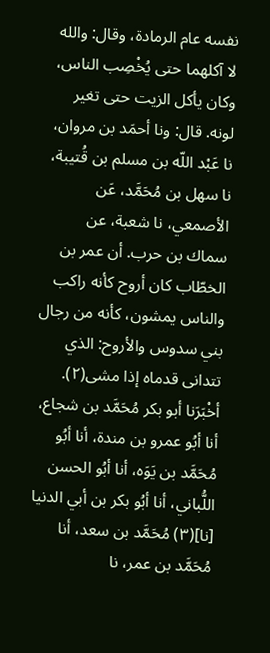نفسه عام الرمادة، وقال: والله لا آكلهما حتى يُخْصِب الناس، وکان یأکل الزيت حتى تغير لونه. قال: ونا أحمَد بن مروان، نا عَبْد اللّه بن مسلم بن قُتيبة، نا سهل بن مُحَمَّد، عَن الأصمعي، نا شعبة، عن سماك بن حرب. أن عمر بن الخطّاب کان أروح کأنه راکب والناس یمشون، كأنه من رجال بني سدوس والأروح: الذي تتدانی قدماه إذا مشى(٢). أخْبَرَنا أبو بكر مُحَمَّد بن شجاع، أنا أبُو عمرو بن مندة، أنا أبُو مُحَمَّد بن يَوَه، أنا أبُو الحسن اللُّباني، أنا أبُو بكر بن أبي الدنيا [نا](٣) مُحَمَّد بن سعد، أنا مُحَمَّد بن عمر، نا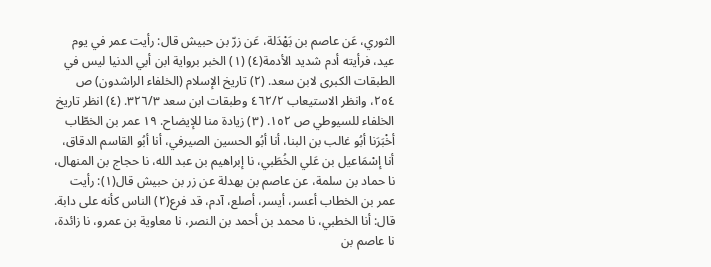الثوري، عَن عاصم بن بَهْدَلة، عَن زرّ بن حبيش قال: رأيت عمر في يوم عيد، فرأيته أدم شدید الأدمة(٤) (١) الخبر برواية ابن أبي الدنيا ليس في الطبقات الكبرى لابن سعد. (٢) تاريخ الإسلام (الخلفاء الراشدون) ص ٢٥٤، وانظر الاستيعاب ٤٦٢/٢ وطبقات ابن سعد ٣٢٦/٣. (٤) انظر تاريخ الخلفاء للسيوطي ص ١٥٢. (٣) زيادة منا للإيضاح. ١٩ عمر بن الخطّاب أخْبَرَنا أبُو غالب بن البنا، أنا أبُو الحسين الصيرفي، أنا أبُو القاسم الدقاق، أنا إسْمَاعيل بن عَلي الخُطَبي، نا إبراهيم بن عبد الله، نا حجاج بن المنهال، نا حماد بن سلمة، عن عاصم بن بهدلة عن زر بن حبيش قال(١): رأيت عمر بن الخطاب أعسر، أيسر، أصلع، آدم، قد فرع(٢) الناس كأنه على دابة. قال: أنا الخطبي، نا محمد بن أحمد بن النصر، نا معاوية بن عمرو، نا زائدة، نا عاصم بن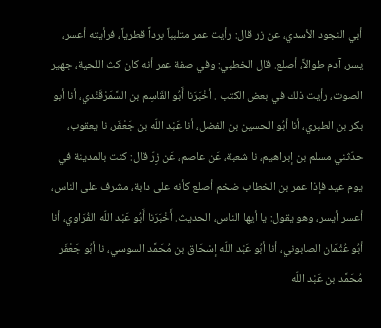أبي النجود الأسدي، عن زر قال: رأيت عمر متلبباً برداً قطرياً، فرأيته أعسر، يسر، آدم طوالاً، أصلع. قال الخطبي: وفي صفة عمر أنه كان كث اللحية، جهير الصوت، رأيت ذلك في بعض الكتب . أخْبَرَنا أَبُو القَاسِم بن السَّمَرْقَنْدي، أنا أبو بكر بن الطبري، أنا أبُو الحسين بن الفضل، أنا عَبْد اللّه بن جَعْفَر، نا يعقوب، حدّثني مسلم بن إبراهيم، نا شعبة، عَن عاصم، عَن زِرّ قال: كنت بالمدينة في يوم عيد فإذا عمر بن الخطاب ضخم أصلع كأنه على دابة، مشرف على الناس، أعسر أيسر، وهو يقول: يا أيها الناس، الحديث. أَخْبَرَنا أَبُو عَبْد اللّه الفُرَاوي، أنا أبُو عُثْمَان الصابوني، أنا أبُو عَبْد اللّه إسْحَاق بن مُحَمَّد السوسي، نا أبُو جَعْفَر مُحَمَّد بن عَبْد اللّه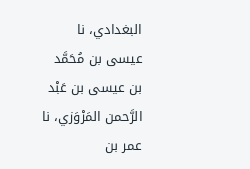البغدادي، نا عيسى بن مُحَمَّد بن عيسى بن عَبْد الرَّحمن المَرْوَزي، نا عمر بن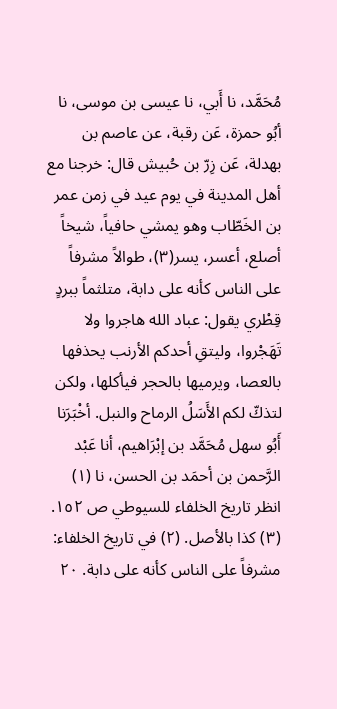مُحَمَّد، نا أَبي، نا عيسى بن موسى، نا أبُو حمزة، عَن رقبة، عن عاصم بن بهدلة، عَن زِرّ بن حُبیش قال: خرجنا مع أهل المدينة في يوم عيد في زمن عمر بن الخَطّاب وهو يمشي حافياً، شيخاً أصلع، أعسر، يسر(٣)، طوالاً مشرفاً على الناس كأنه على دابة، متلثماً ببردٍ قِطْري يقول: عباد الله هاجروا ولا تَهَجْروا، وليتقِ أحدكم الأرنب يحذفها بالعصا، ويرميها بالحجر فيأكلها، ولكن لتذكّ لكم الأَسَلُ الرماح والنبل. أخْبَرَنا أَبُو سهل مُحَمَّد بن إبْرَاهيم، أنا عَبْد الرَّحمن بن أحمَد بن الحسن، نا (١) انظر تاريخ الخلفاء للسيوطي ص ١٥٢. (٣) كذا بالأصل. (٢) في تاريخ الخلفاء: مشرفاً على الناس كأنه على دابة. ٢٠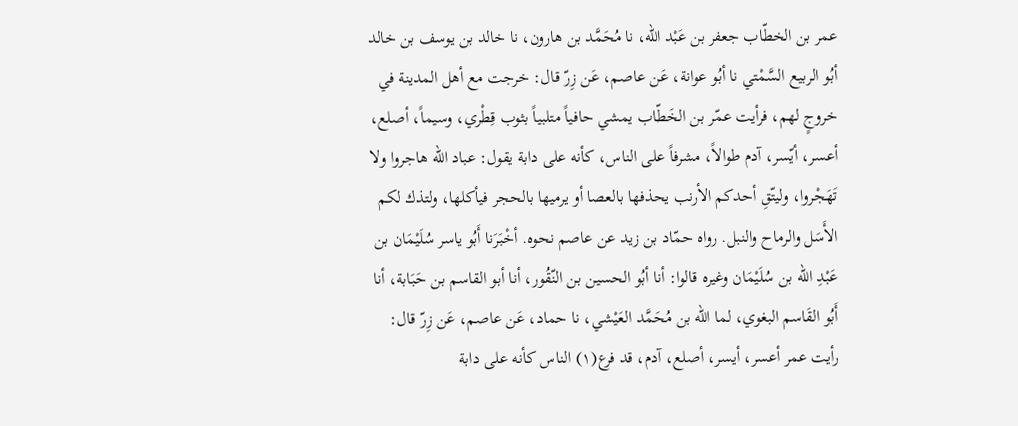عمر بن الخطّاب جعفر بن عَبْد اللّه، نا مُحَمَّد بن هارون، نا خالد بن يوسف بن خالد أبُو الربيع السَّمْتي نا أبُو عوانة، عَن عاصم، عَن زِرّ قال: خرجت مع أهل المدينة في خروجٍ لهم، فرأيت عمّر بن الخَطّاب يمشي حافياً متلبياً بثوب قِطْري، وسيماً، أصلع، أعسر، أيّسر، آدم طوالاً، مشرفاً على الناس، كأنه على دابة يقول: عباد الله هاجروا ولا تَهَجْروا، وليتّقِ أحدكم الأرنب يحذفها بالعصا أو يرميها بالحجر فيأكلها، ولتذك لكم الأَسَل والرماح والنبل. رواه حمّاد بن زيد عن عاصم نحوه. أخْبَرَنا أَبُو ياسر سُلَيْمَان بن عَبْدِ اللّه بن سُلَيْمَان وغيره قالوا: أنا أبُو الحسين بن النّقُور، أنا أبو القاسم بن حَبَابة، أنا أَبُو القَاسم البغوي، لما اللّه بن مُحَمَّد العَيْشي، نا حماد، عَن عاصم، عَن زِرّ قال: رأيت عمر أعسر، أيسر، أصلع، آدم، قد فرع(١) الناس کأنه على دابة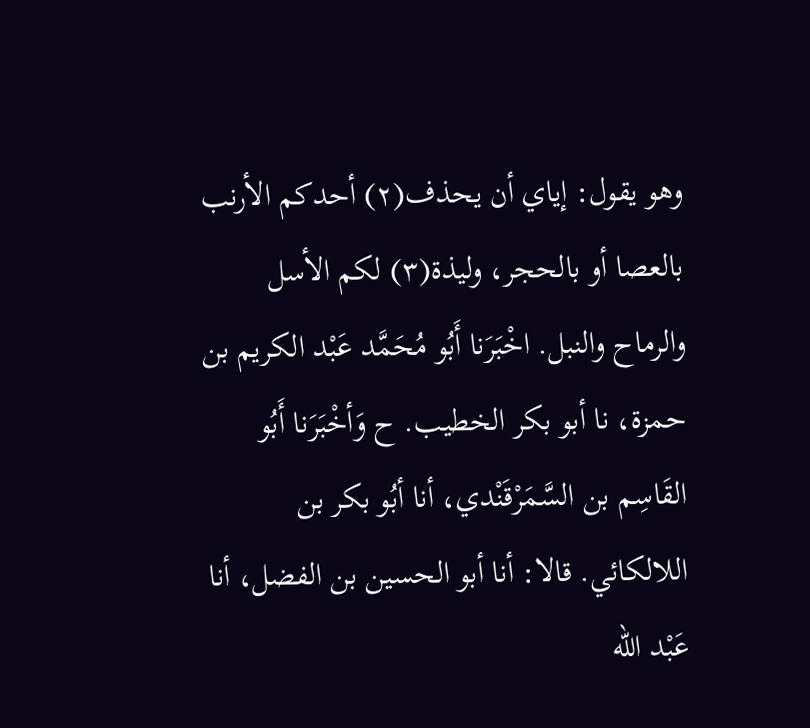وهو يقول: إياي أن يحذف(٢) أحدكم الأرنب بالعصا أو بالحجر، وليذة(٣) لكم الأسل والرماح والنبل. اخْبَرَنا أَبُو مُحَمَّد عَبْد الكريم بن حمزة، نا أبو بكر الخطيب. ح وَأخْبَرَنا أَبُو القَاسِم بن السَّمَرْقَنْدي، أنا أبُو بكر بن اللالكائي. قالا: أنا أبو الحسين بن الفضل، أنا عَبْد اللّه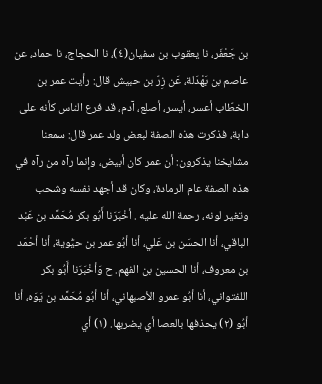بن جَعْفَر، نا يعقوب بن سفيان(٤)، نا الحجاج، نا حماد، عن عاصم بن بَهْدَلة، عَن زِرّ بن حبیش قال: رأيت عمر بن الخطّاب أعسر، أيسر، أصلع، آدم، قد فرع الناس كأنه على دابة، فذكرت هذه الصفة لبعض ولد عمر قال: سمعنا مشايخنا يذكرون: أن عمر كان أبيض، وإنما رآه من رآه في هذه الصفة عام الرمادة، وكان قد أجهد نفسه وشحب وتغير لونه، رحمة الله عليه . أخْبَرَنا أَبُو بكر مُحَمَّد بن عَبْد الباقي، أنا الحسَن بن عَلي، أنا أبُو عمر بن حيُّوية، أنا أحْمَد بن معروف، أنا الحسين بن الفهم. ح وَأخْبَرَنا أَبُو بكر اللفتواني، أنا أبُو عمرو الأصبهاني، أنا أبُو مُحَمَّد بن يَوَه، أنا أبُو (٢) یحذفها بالعصا أي يضربها. (١) أي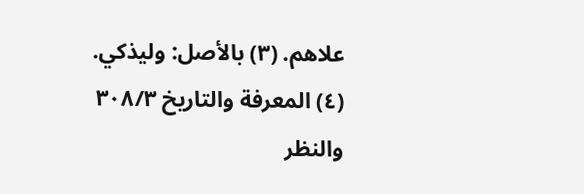علاهم. (٣) بالأصل: وليذكي. (٤) المعرفة والتاريخ ٣٠٨/٣ والنظر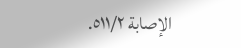الإصابة ٥١١/٢.